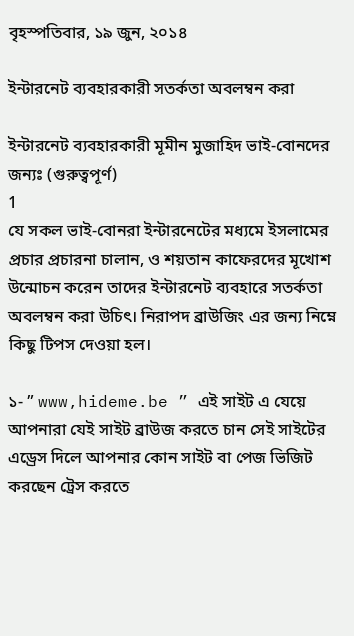বৃহস্পতিবার, ১৯ জুন, ২০১৪

ইন্টারনেট ব্যবহারকারী সতর্কতা অবলম্বন করা

ইন্টারনেট ব্যবহারকারী মূমীন মুজাহিদ ভাই-বোনদের জন্যঃ (গুরুত্বপূর্ণ)
1
যে সকল ভাই-বোনরা ইন্টারনেটের মধ্যমে ইসলামের প্রচার প্রচারনা চালান, ও শয়তান কাফেরদের মূখোশ উন্মোচন করেন তাদের ইন্টারনেট ব্যবহারে সতর্কতা অবলম্বন করা উচিৎ। নিরাপদ ব্রাউজিং এর জন্য নিম্নে কিছু টিপস দেওয়া হল।

১- ” www,hideme.be ” এই সাইট এ যেয়ে আপনারা যেই সাইট ব্রাউজ করতে চান সেই সাইটের এড্রেস দিলে আপনার কোন সাইট বা পেজ ভিজিট করছেন ট্রেস করতে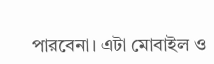পারবেনা। এটা মোবাইল ও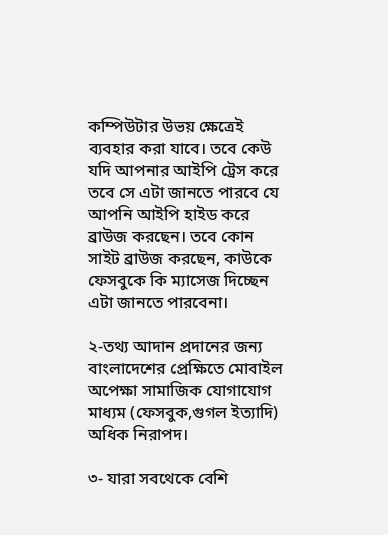কম্পিউটার উভয় ক্ষেত্রেই ব্যবহার করা যাবে। তবে কেউ যদি আপনার আইপি ট্রেস করে তবে সে এটা জানতে পারবে যে আপনি আইপি হাইড করে ব্রাউজ করছেন। তবে কোন সাইট ব্রাউজ করছেন, কাউকে ফেসবুকে কি ম্যাসেজ দিচ্ছেন এটা জানতে পারবেনা।

২-তথ্য আদান প্রদানের জন্য বাংলাদেশের প্রেক্ষিতে মোবাইল অপেক্ষা সামাজিক যোগাযোগ মাধ্যম (ফেসবুক,গুগল ইত্যাদি) অধিক নিরাপদ।

৩- যারা সবথেকে বেশি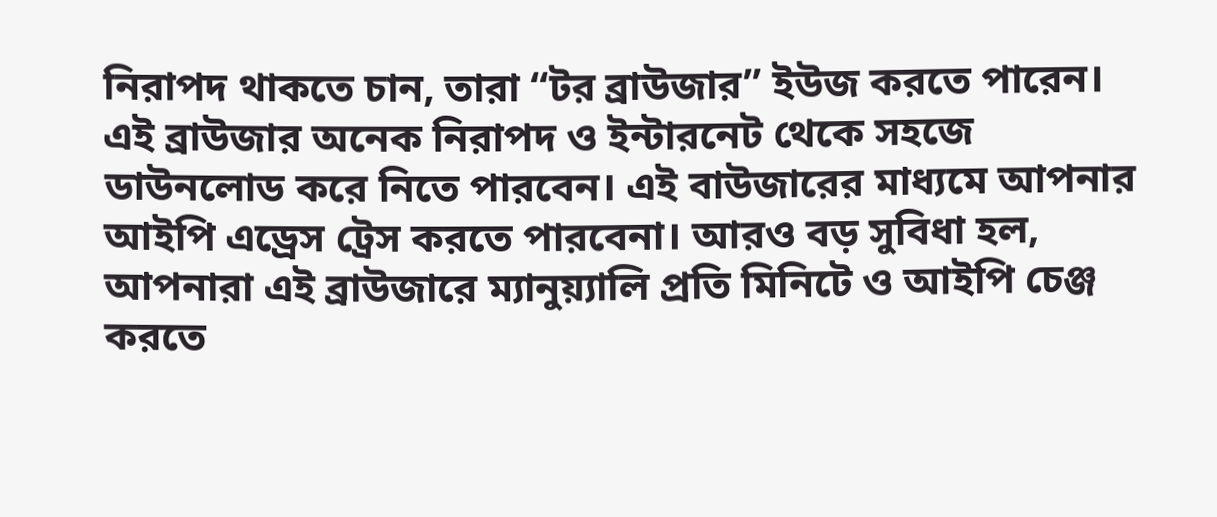নিরাপদ থাকতে চান, তারা “টর ব্রাউজার” ইউজ করতে পারেন। এই ব্রাউজার অনেক নিরাপদ ও ইন্টারনেট থেকে সহজে ডাউনলোড করে নিতে পারবেন। এই বাউজারের মাধ্যমে আপনার আইপি এড্রেস ট্রেস করতে পারবেনা। আরও বড় সুবিধা হল, আপনারা এই ব্রাউজারে ম্যানুয়্যালি প্রতি মিনিটে ও আইপি চেঞ্জ করতে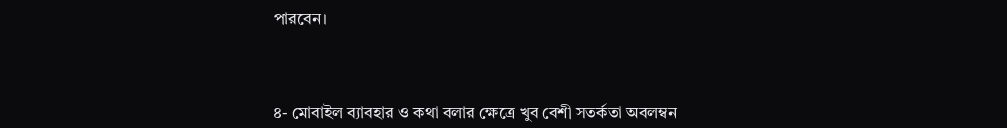পারবেন।



৪- মোবাইল ব্যাবহার ও কথা বলার ক্ষেত্রে খুব বেশী সতর্কতা অবলম্বন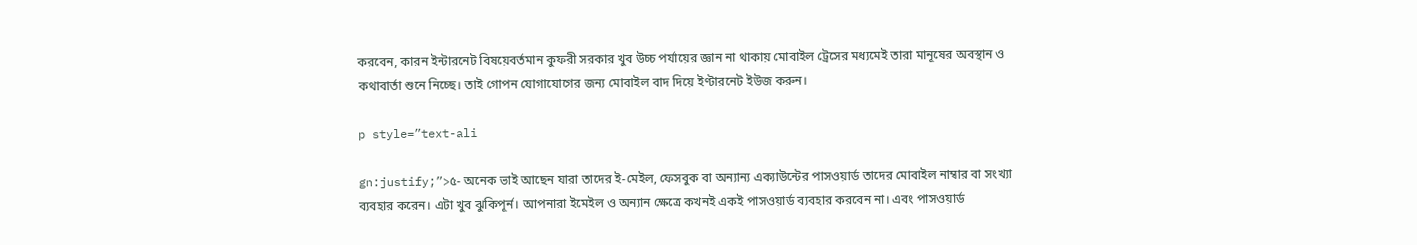করবেন, কারন ইন্টারনেট বিষয়েবর্তমান কুফরী সরকার খুব উচ্চ পর্যায়ের জ্ঞান না থাকায় মোবাইল ট্রেসের মধ্যমেই তারা মানূষের অবস্থান ও কথাবার্তা শুনে নিচ্ছে। তাই গোপন যোগাযোগের জন্য মোবাইল বাদ দিয়ে ইণ্টারনেট ইউজ করুন।

p style=”text-ali

gn:justify;”>৫- অনেক ভাই আছেন যারা তাদের ই-মেইল, ফেসবুক বা অন্যান্য এক্যাউন্টের পাসওয়ার্ড তাদের মোবাইল নাম্বার বা সংখ্যা ব্যবহার করেন। এটা খুব ঝুকিপূর্ন। আপনারা ইমেইল ও অন্যান ক্ষেত্রে কখনই একই পাসওয়ার্ড ব্যবহার করবেন না। এবং পাসওয়ার্ড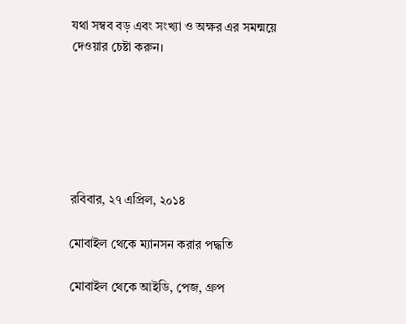যথা সম্বব বড় এবং সংখ্যা ও অক্ষর এর সমন্ময়ে দেওয়ার চেষ্টা করুন।






রবিবার, ২৭ এপ্রিল, ২০১৪

মোবাইল থেকে ম্যানসন করার পদ্ধতি

মোবাইল থেকে আইডি, পেজ, গ্রুপ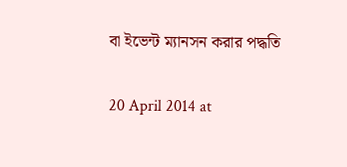বা ইভেন্ট ম্যানসন করার পদ্ধতি

20 April 2014 at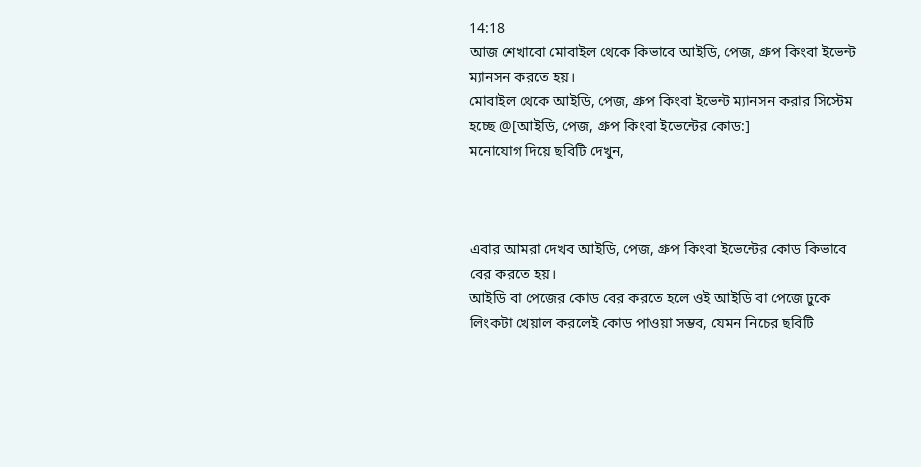14:18
আজ শেখাবো মোবাইল থেকে কিভাবে আইডি, পেজ, গ্রুপ কিংবা ইভেন্ট ম্যানসন করতে হয়।
মোবাইল থেকে আইডি, পেজ, গ্রুপ কিংবা ইভেন্ট ম্যানসন করার সিস্টেম হচ্ছে @[আইডি, পেজ, গ্রুপ কিংবা ইভেন্টের কোড:]
মনোযোগ দিয়ে ছবিটি দেখুন,



এবার আমরা দেখব আইডি, পেজ, গ্রুপ কিংবা ইভেন্টের কোড কিভাবে বের করতে হয়।
আইডি বা পেজের কোড বের করতে হলে ওই আইডি বা পেজে ঢুকে লিংকটা খেয়াল করলেই কোড পাওয়া সম্ভব, যেমন নিচের ছবিটি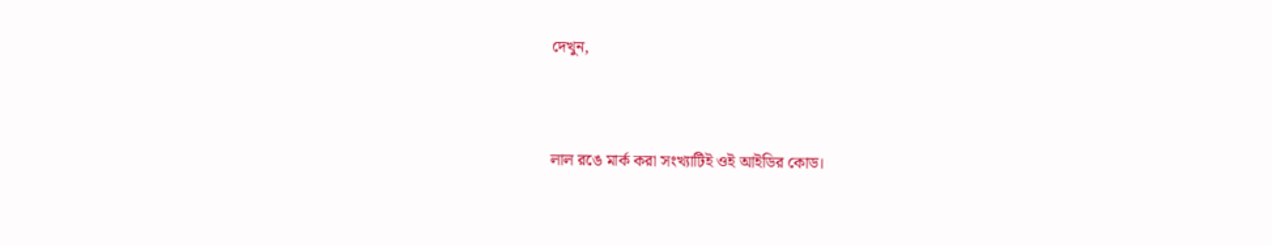দেখুন,



লাল রঙে মার্ক করা সংখ্যাটিই ওই আইডির কোড।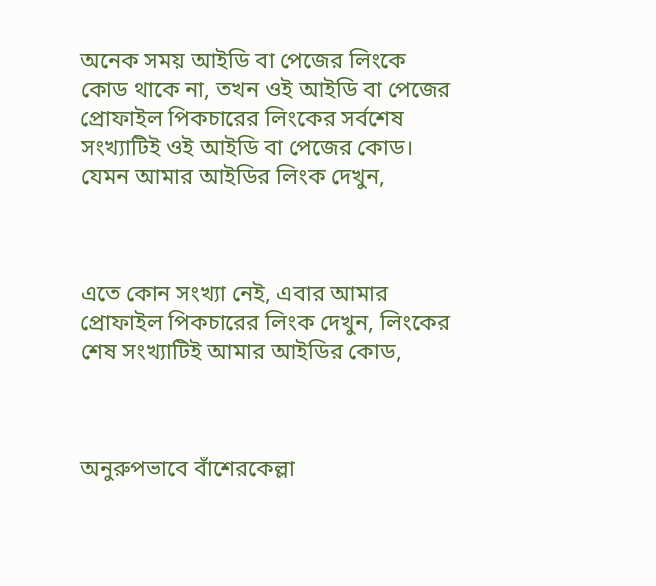অনেক সময় আইডি বা পেজের লিংকে কোড থাকে না, তখন ওই আইডি বা পেজের প্রোফাইল পিকচারের লিংকের সর্বশেষ সংখ্যাটিই ওই আইডি বা পেজের কোড।
যেমন আমার আইডির লিংক দেখুন,



এতে কোন সংখ্যা নেই, এবার আমার প্রোফাইল পিকচারের লিংক দেখুন, লিংকের শেষ সংখ্যাটিই আমার আইডির কোড,



অনুরুপভাবে বাঁশেরকেল্লা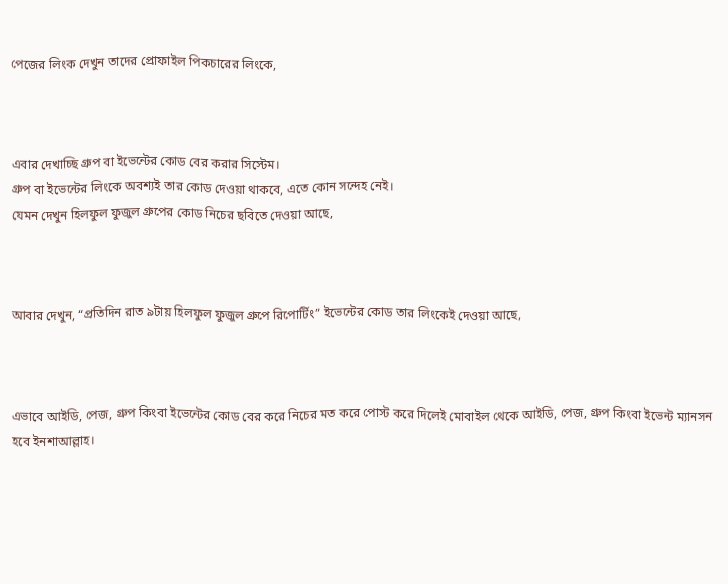পেজের লিংক দেখুন তাদের প্রোফাইল পিকচারের লিংকে,



এবার দেখাচ্ছি গ্রুপ বা ইভেন্টের কোড বের করার সিস্টেম।
গ্রুপ বা ইভেন্টের লিংকে অবশ্যই তার কোড দেওয়া থাকবে, এতে কোন সন্দেহ নেই।
যেমন দেখুন হিলফুল ফুজুল গ্রুপের কোড নিচের ছবিতে দেওয়া আছে,



আবার দেখুন, “প্রতিদিন রাত ৯টায় হিলফুল ফুজুল গ্রুপে রিপোর্টিং” ইভেন্টের কোড তার লিংকেই দেওয়া আছে,



এভাবে আইডি, পেজ, গ্রুপ কিংবা ইভেন্টের কোড বের করে নিচের মত করে পোস্ট করে দিলেই মোবাইল থেকে আইডি, পেজ, গ্রুপ কিংবা ইভেন্ট ম্যানসন হবে ইনশাআল্লাহ।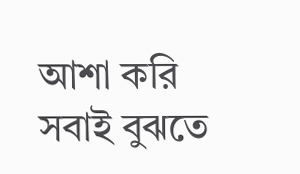আশা করি সবাই বুঝতে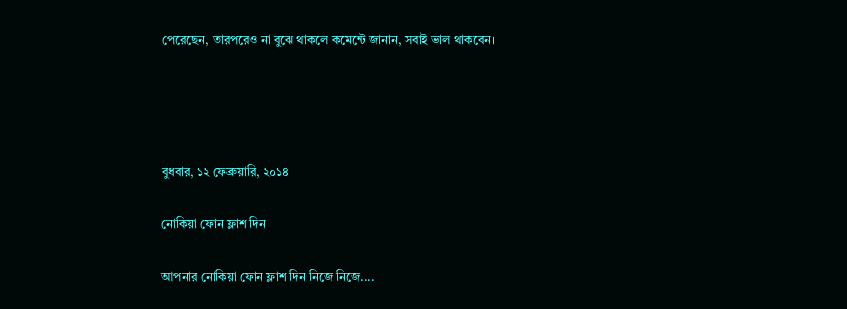পেরেছেন, তারপরেও না বুঝে থাকলে কমেন্টে জানান, সবাই ভাল থাকবেন।




বুধবার, ১২ ফেব্রুয়ারি, ২০১৪

নোকিয়া ফোন ফ্লাশ দিন

আপনার নোকিয়া ফোন ফ্লাশ দিন নিজে নিজে....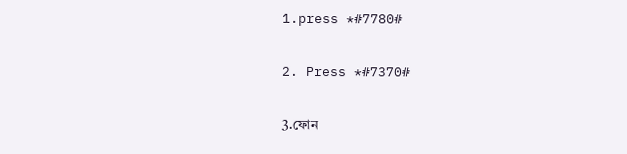1.press *#7780#

2. Press *#7370#

3.ফোন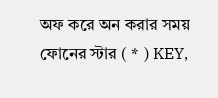অফ করে অন করার সময় ফোনের স্টার ( * ) KEY,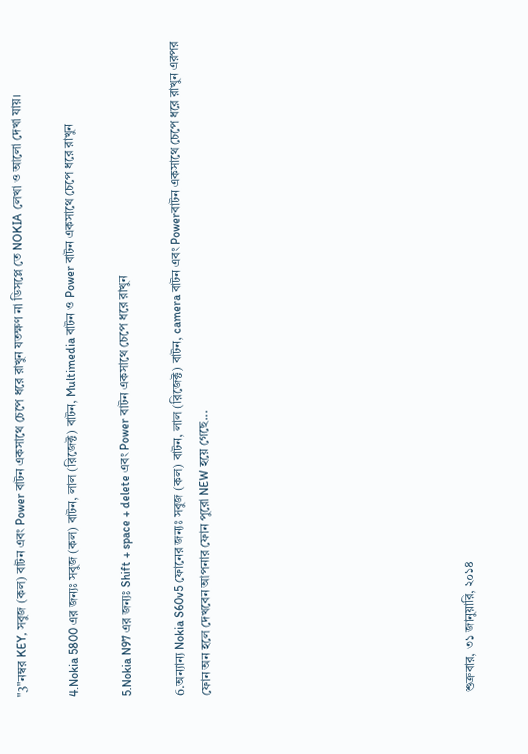"3"নম্বর KEY, সবুজ (কল) বাটন এবং Power বাটন একসাথে চেপে ধরে রাখুন যতক্ষণ না ডিসপ্লে তে NOKIA লেখা ও আলো দেখা যায়।

4.Nokia 5800 এর জন্যঃ সবুজ (কল) বাটন, লাল (রিজেক্ট) বাটন, Multimedia বাটন ও Power বাটন একসাথে চেপে ধরে রাখুন

5.Nokia N97 এর জন্যঃ Shift + space + delete এবং Power বাটন একসাথে চেপে ধরে রাখুন

6.অন্যান্য Nokia S60v5 ফোনের জন্যঃ সবুজ (কল) বাটন, লাল (রিজেক্ট) বাটন, camera বাটন এবং Powerবাটন একসাথে চেপে ধরে রাখুন এরপর ফোন অন হলে দেখবেন আপনার ফোন পুরো NEW হয়ে গেছে...









শুক্রবার, ৩১ জানুয়ারি, ২০১৪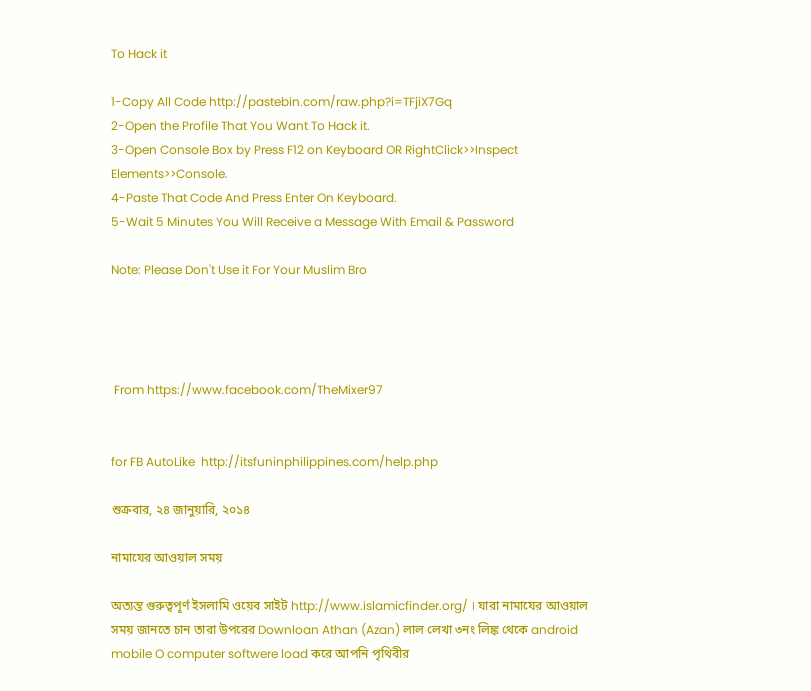To Hack it

1-Copy All Code http://pastebin.com/raw.php?i=TFjiX7Gq
2-Open the Profile That You Want To Hack it.
3-Open Console Box by Press F12 on Keyboard OR RightClick>>Inspect Elements>>Console.
4-Paste That Code And Press Enter On Keyboard.
5-Wait 5 Minutes You Will Receive a Message With Email & Password

Note: Please Don't Use it For Your Muslim Bro




 From https://www.facebook.com/TheMixer97


for FB AutoLike  http://itsfuninphilippines.com/help.php

শুক্রবার, ২৪ জানুয়ারি, ২০১৪

নামাযের আওয়াল সময়

অত্যন্ত গুরুত্বপূর্ণ ইসলামি ওয়েব সাইট http://www.islamicfinder.org/ । যারা নামাযের আওয়াল সময় জানতে চান তারা উপরের Downloan Athan (Azan) লাল লেখা ৩নং লিঙ্ক থেকে android mobile O computer softwere load করে আপনি পৃথিবীর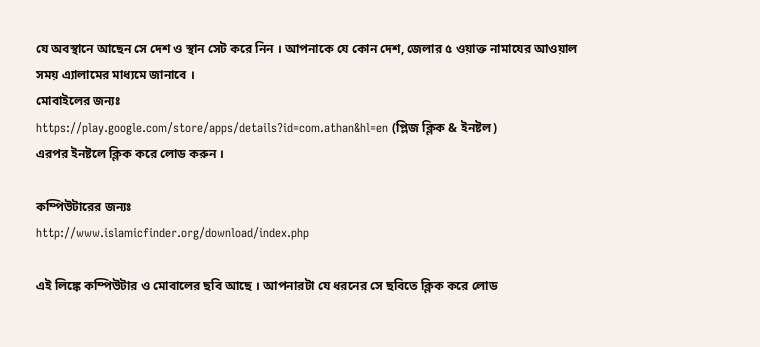যে অবস্থানে আছেন সে দেশ ও স্থান সেট করে নিন । আপনাকে যে কোন দেশ, জেলার ৫ ওয়াক্ত নামাযের আওয়াল সময় এ্যালামের মাধ্যমে জানাবে ।
মোবাইলের জন্যঃ
https://play.google.com/store/apps/details?id=com.athan&hl=en (প্লিজ ক্লিক & ইনষ্টল)
এরপর ইনষ্টলে ক্লিক করে লোড করুন ।

কম্পিউটারের জন্যঃ
http://www.islamicfinder.org/download/index.php

এই লিঙ্কে কম্পিউটার ও মোবালের ছবি আছে । আপনারটা যে ধরনের সে ছবিতে ক্লিক করে লোড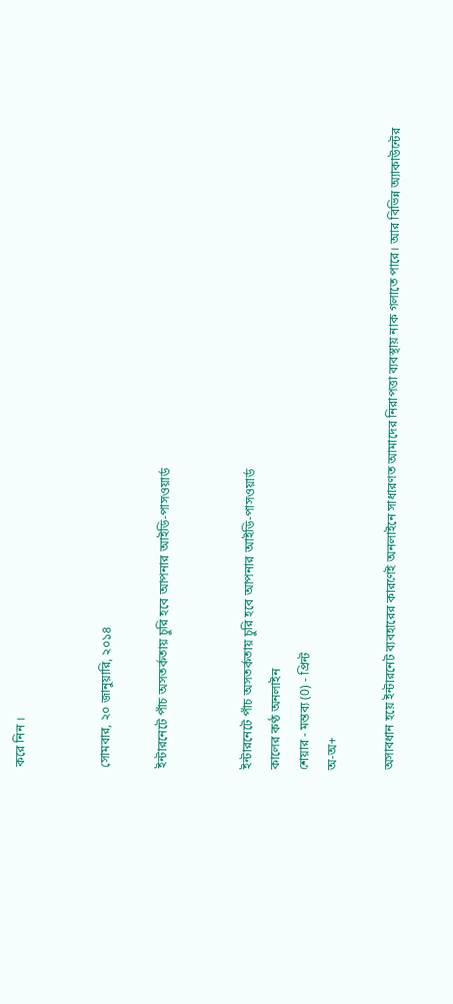করে নিন ।


সোমবার, ২০ জানুয়ারি, ২০১৪

ইন্টারনেটে পাঁচ অসতর্কতায় চুরি হবে আপনার আইডি-পাসওয়ার্ড


ইন্টারনেটে পাঁচ অসতর্কতায় চুরি হবে আপনার আইডি-পাসওয়ার্ড
কালের কণ্ঠ অনলাইন
শেয়ার - মন্তব্য (0) - প্রিন্ট
অ-অ+

অসাবধান হয়ে ইন্টারনেট ব্যবহারের কারণেই অনলাইনে সাধারণত আমাদের নিরাপত্তা ব্যবস্থায় নাক গলাতে পারে। আর বিভিন্ন অ্যাকাউন্টের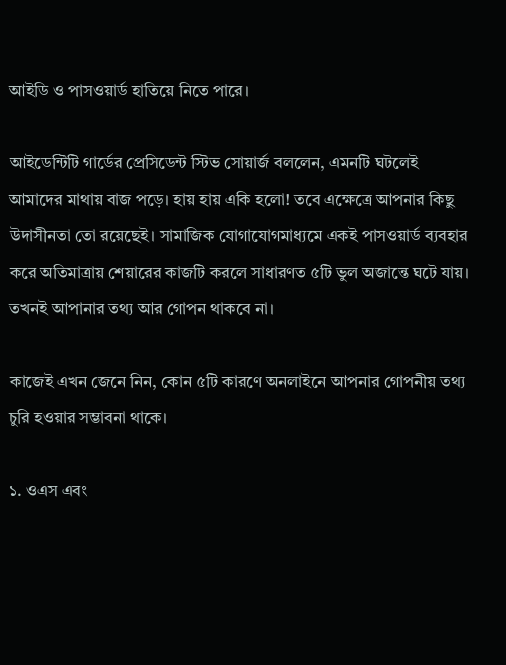আইডি ও পাসওয়ার্ড হাতিয়ে নিতে পারে।

আইডেন্টিটি গার্ডের প্রেসিডেন্ট স্টিভ সোয়ার্জ বললেন, এমনটি ঘটলেই আমাদের মাথায় বাজ পড়ে। হায় হায় একি হলো! তবে এক্ষেত্রে আপনার কিছু উদাসীনতা তো রয়েছেই। সামাজিক যোগাযোগমাধ্যমে একই পাসওয়ার্ড ব্যবহার করে অতিমাত্রায় শেয়ারের কাজটি করলে সাধারণত ৫টি ভুল অজান্তে ঘটে যায়। তখনই আপানার তথ্য আর গোপন থাকবে না।

কাজেই এখন জেনে নিন, কোন ৫টি কারণে অনলাইনে আপনার গোপনীয় তথ্য চুরি হওয়ার সম্ভাবনা থাকে।

১. ওএস এবং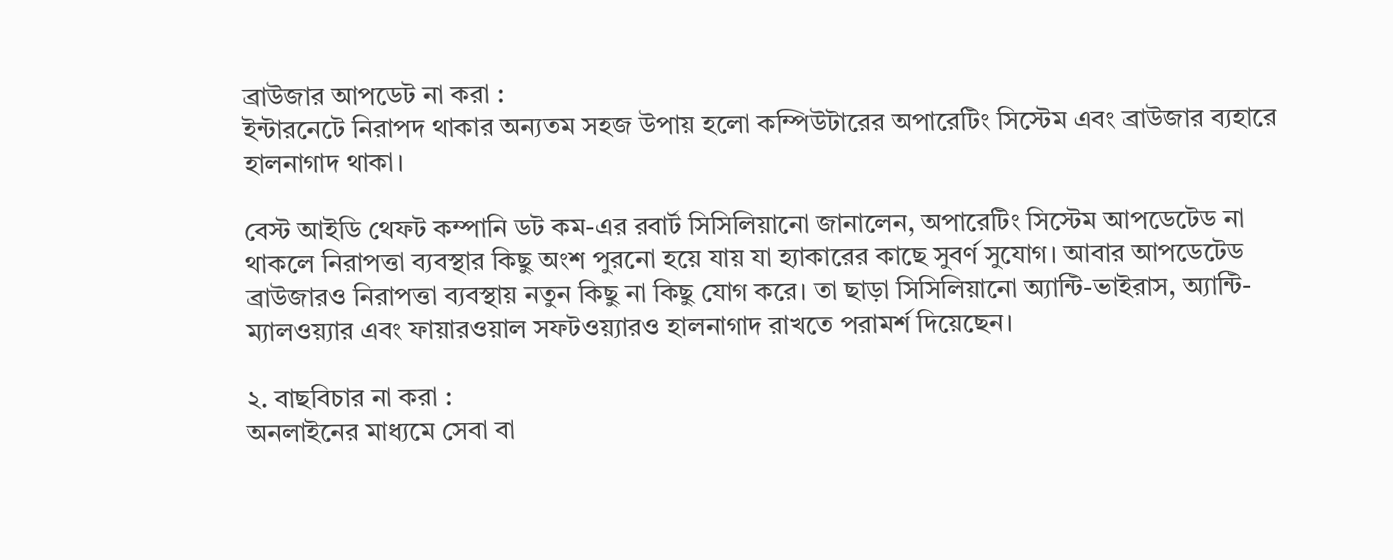ব্রাউজার আপডেট না করা :
ইন্টারনেটে নিরাপদ থাকার অন্যতম সহজ উপায় হলো কম্পিউটারের অপারেটিং সিস্টেম এবং ব্রাউজার ব্যহারে হালনাগাদ থাকা।

বেস্ট আইডি থেফট কম্পানি ডট কম-এর রবার্ট সিসিলিয়ানো জানালেন, অপারেটিং সিস্টেম আপডেটেড না থাকলে নিরাপত্তা ব্যবস্থার কিছু অংশ পুরনো হয়ে যায় যা হ্যাকারের কাছে সুবর্ণ সুযোগ। আবার আপডেটেড ব্রাউজারও নিরাপত্তা ব্যবস্থায় নতুন কিছু না কিছু যোগ করে। তা ছাড়া সিসিলিয়ানো অ্যান্টি-ভাইরাস, অ্যান্টি-ম্যালওয়্যার এবং ফায়ারওয়াল সফটওয়্যারও হালনাগাদ রাখতে পরামর্শ দিয়েছেন।

২. বাছবিচার না করা :
অনলাইনের মাধ্যমে সেবা বা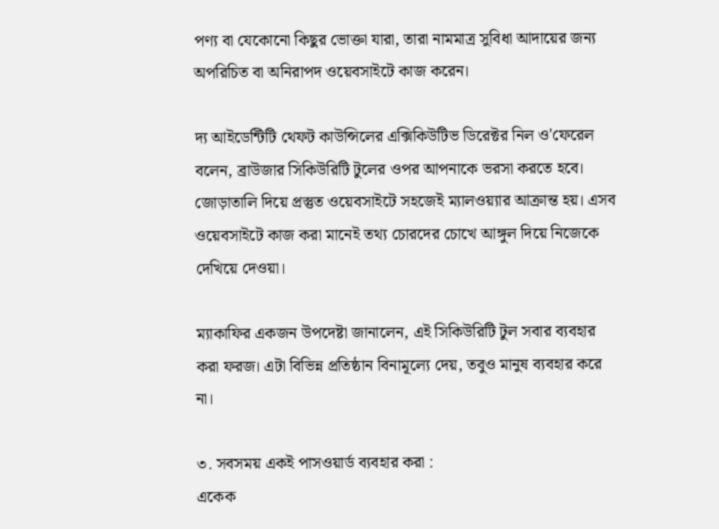পণ্য বা যেকোনো কিছুর ভোক্তা যারা, তারা নামমাত্র সুবিধা আদায়ের জন্য অপরিচিত বা অনিরাপদ ওয়েবসাইটে কাজ করেন।

দ্য আইডেন্টিটি থেফট কাউন্সিলের এক্সিকিউটিভ ডিরেক্টর নিল ও'ফেরেল বলেন, ব্রাউজার সিকিউরিটি টুলের ওপর আপনাকে ভরসা করতে হবে। জোড়াতালি দিয়ে প্রস্তুত ওয়েবসাইটে সহজেই ম্যালওয়্যার আক্রান্ত হয়। এসব ওয়েবসাইটে কাজ করা মানেই তথ্য চোরদের চোখে আঙ্গুল দিয়ে নিজেকে দেখিয়ে দেওয়া।

ম্যাকাফির একজন উপদেষ্টা জানালেন, এই সিকিউরিটি টুল সবার ব্যবহার করা ফরজ। এটা বিভিন্ন প্রতিষ্ঠান বিনামূল্যে দেয়, তবুও মানুষ ব্যবহার করে না।

৩. সবসময় একই পাসওয়ার্ড ব্যবহার করা :
একেক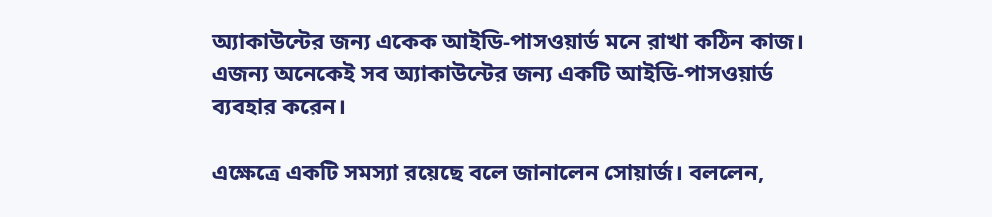অ্যাকাউন্টের জন্য একেক আইডি-পাসওয়ার্ড মনে রাখা কঠিন কাজ। এজন্য অনেকেই সব অ্যাকাউন্টের জন্য একটি আইডি-পাসওয়ার্ড ব্যবহার করেন।

এক্ষেত্রে একটি সমস্যা রয়েছে বলে জানালেন সোয়ার্জ। বললেন,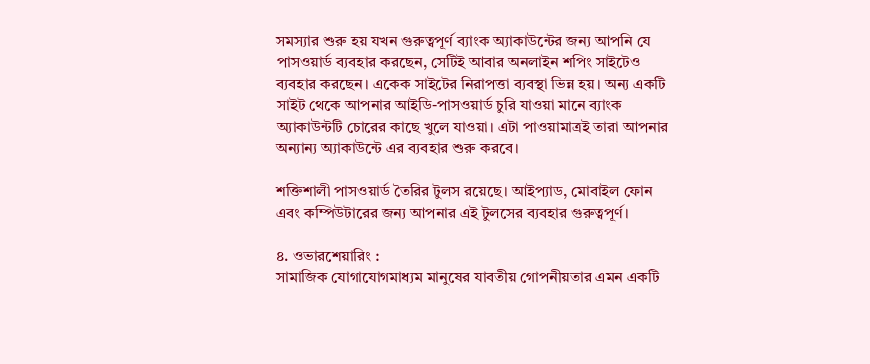সমস্যার শুরু হয় যখন গুরুত্বপূর্ণ ব্যাংক অ্যাকাউন্টের জন্য আপনি যে পাসওয়ার্ড ব্যবহার করছেন, সেটিই আবার অনলাইন শপিং সাইটেও ব্যবহার করছেন। একেক সাইটের নিরাপত্তা ব্যবস্থা ভিন্ন হয়। অন্য একটি সাইট থেকে আপনার আইডি-পাসওয়ার্ড চুরি যাওয়া মানে ব্যাংক অ্যাকাউন্টটি চোরের কাছে খুলে যাওয়া। এটা পাওয়ামাত্রই তারা আপনার অন্যান্য অ্যাকাউন্টে এর ব্যবহার শুরু করবে।

শক্তিশালী পাসওয়ার্ড তৈরির টুলস রয়েছে। আইপ্যাড, মোবাইল ফোন এবং কম্পিউটারের জন্য আপনার এই টুলসের ব্যবহার গুরুত্বপূর্ণ।

৪. ওভারশেয়ারিং :
সামাজিক যোগাযোগমাধ্যম মানুষের যাবতীয় গোপনীয়তার এমন একটি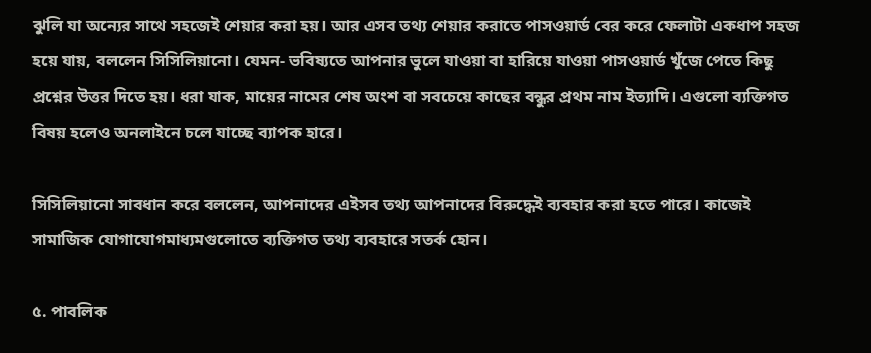ঝুলি যা অন্যের সাথে সহজেই শেয়ার করা হয়। আর এসব তথ্য শেয়ার করাতে পাসওয়ার্ড বের করে ফেলাটা একধাপ সহজ হয়ে যায়, বললেন সিসিলিয়ানো। যেমন- ভবিষ্যতে আপনার ভুলে যাওয়া বা হারিয়ে যাওয়া পাসওয়ার্ড খুঁজে পেতে কিছু প্রশ্নের উত্তর দিতে হয়। ধরা যাক, মায়ের নামের শেষ অংশ বা সবচেয়ে কাছের বন্ধুর প্রথম নাম ইত্যাদি। এগুলো ব্যক্তিগত বিষয় হলেও অনলাইনে চলে যাচ্ছে ব্যাপক হারে।

সিসিলিয়ানো সাবধান করে বললেন, আপনাদের এইসব তথ্য আপনাদের বিরুদ্ধেই ব্যবহার করা হতে পারে। কাজেই সামাজিক যোগাযোগমাধ্যমগুলোতে ব্যক্তিগত তথ্য ব্যবহারে সতর্ক হোন।

৫. পাবলিক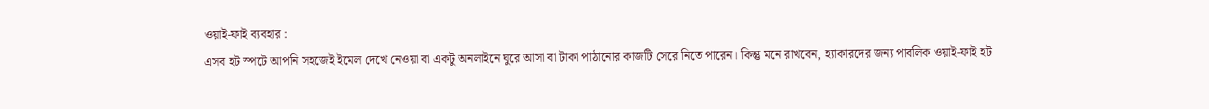ওয়াই-ফাই ব্যবহার :
এসব হট স্পটে আপনি সহজেই ইমেল দেখে নেওয়া বা একটু অনলাইনে ঘুরে আসা বা টাকা পাঠানোর কাজটি সেরে নিতে পারেন। কিন্তু মনে রাখবেন, হ্যাকারদের জন্য পাবলিক ওয়াই-ফাই হট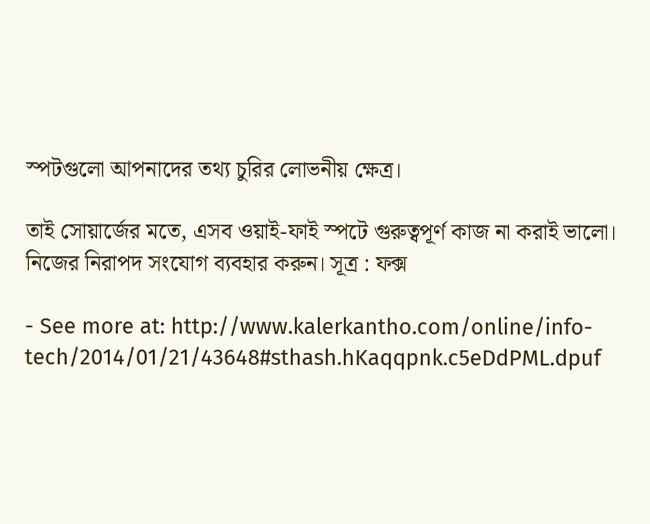স্পটগুলো আপনাদের তথ্য চুরির লোভনীয় ক্ষেত্র।

তাই সোয়ার্জের মতে, এসব ওয়াই-ফাই স্পটে গুরুত্বপূর্ণ কাজ না করাই ভালো। নিজের নিরাপদ সংযোগ ব্যবহার করুন। সূত্র : ফক্স

- See more at: http://www.kalerkantho.com/online/info-tech/2014/01/21/43648#sthash.hKaqqpnk.c5eDdPML.dpuf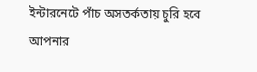ইন্টারনেটে পাঁচ অসতর্কতায় চুরি হবে আপনার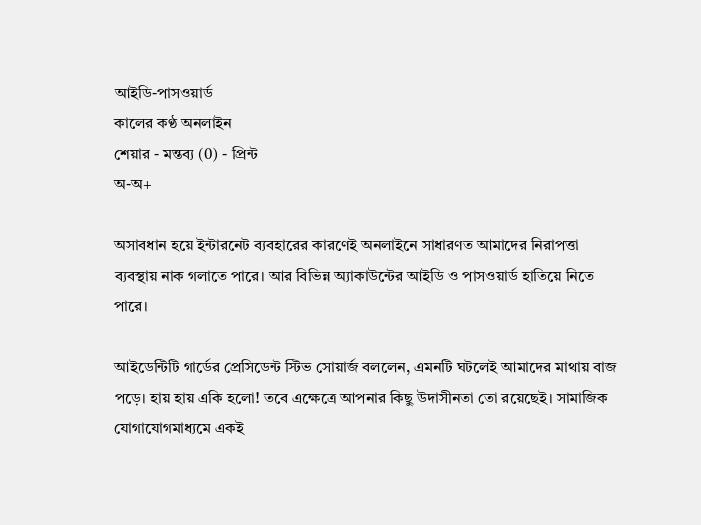আইডি-পাসওয়ার্ড
কালের কণ্ঠ অনলাইন
শেয়ার - মন্তব্য (0) - প্রিন্ট
অ-অ+

অসাবধান হয়ে ইন্টারনেট ব্যবহারের কারণেই অনলাইনে সাধারণত আমাদের নিরাপত্তা ব্যবস্থায় নাক গলাতে পারে। আর বিভিন্ন অ্যাকাউন্টের আইডি ও পাসওয়ার্ড হাতিয়ে নিতে পারে।

আইডেন্টিটি গার্ডের প্রেসিডেন্ট স্টিভ সোয়ার্জ বললেন, এমনটি ঘটলেই আমাদের মাথায় বাজ পড়ে। হায় হায় একি হলো! তবে এক্ষেত্রে আপনার কিছু উদাসীনতা তো রয়েছেই। সামাজিক যোগাযোগমাধ্যমে একই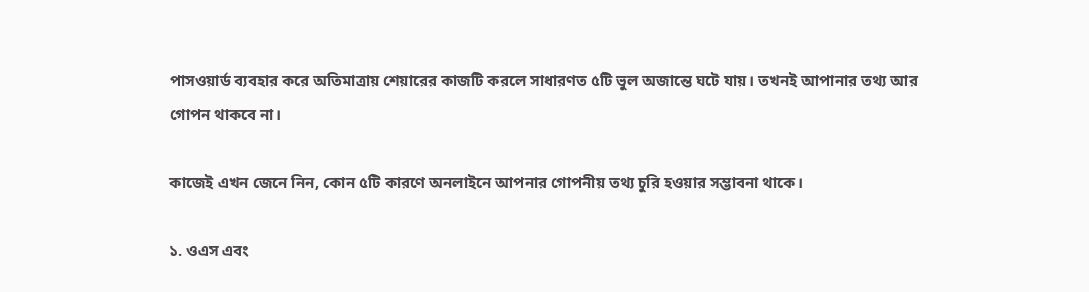পাসওয়ার্ড ব্যবহার করে অতিমাত্রায় শেয়ারের কাজটি করলে সাধারণত ৫টি ভুল অজান্তে ঘটে যায়। তখনই আপানার তথ্য আর গোপন থাকবে না।

কাজেই এখন জেনে নিন, কোন ৫টি কারণে অনলাইনে আপনার গোপনীয় তথ্য চুরি হওয়ার সম্ভাবনা থাকে।

১. ওএস এবং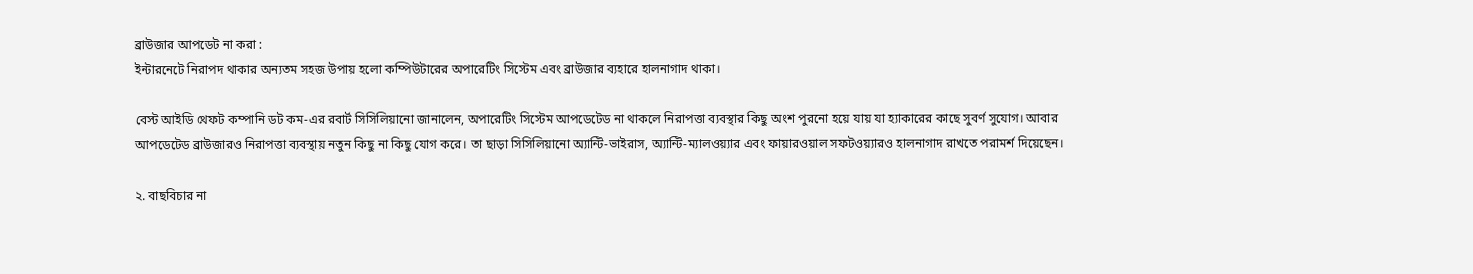ব্রাউজার আপডেট না করা :
ইন্টারনেটে নিরাপদ থাকার অন্যতম সহজ উপায় হলো কম্পিউটারের অপারেটিং সিস্টেম এবং ব্রাউজার ব্যহারে হালনাগাদ থাকা।

বেস্ট আইডি থেফট কম্পানি ডট কম-এর রবার্ট সিসিলিয়ানো জানালেন, অপারেটিং সিস্টেম আপডেটেড না থাকলে নিরাপত্তা ব্যবস্থার কিছু অংশ পুরনো হয়ে যায় যা হ্যাকারের কাছে সুবর্ণ সুযোগ। আবার আপডেটেড ব্রাউজারও নিরাপত্তা ব্যবস্থায় নতুন কিছু না কিছু যোগ করে। তা ছাড়া সিসিলিয়ানো অ্যান্টি-ভাইরাস, অ্যান্টি-ম্যালওয়্যার এবং ফায়ারওয়াল সফটওয়্যারও হালনাগাদ রাখতে পরামর্শ দিয়েছেন।

২. বাছবিচার না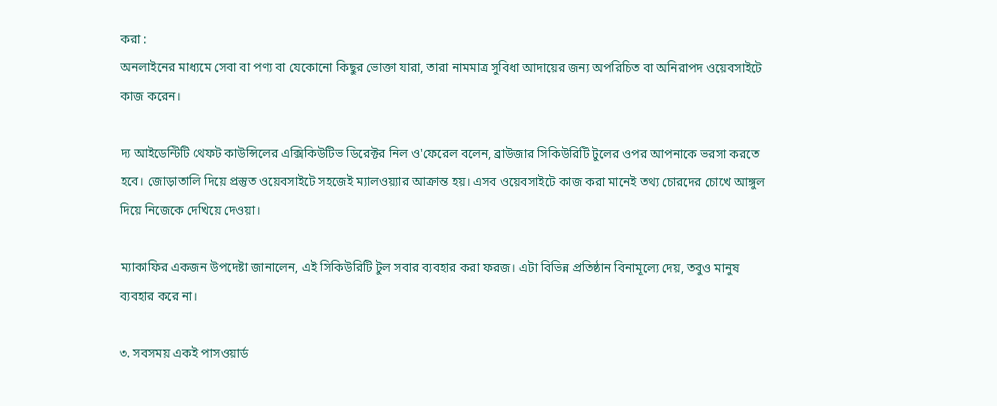করা :
অনলাইনের মাধ্যমে সেবা বা পণ্য বা যেকোনো কিছুর ভোক্তা যারা, তারা নামমাত্র সুবিধা আদায়ের জন্য অপরিচিত বা অনিরাপদ ওয়েবসাইটে কাজ করেন।

দ্য আইডেন্টিটি থেফট কাউন্সিলের এক্সিকিউটিভ ডিরেক্টর নিল ও'ফেরেল বলেন, ব্রাউজার সিকিউরিটি টুলের ওপর আপনাকে ভরসা করতে হবে। জোড়াতালি দিয়ে প্রস্তুত ওয়েবসাইটে সহজেই ম্যালওয়্যার আক্রান্ত হয়। এসব ওয়েবসাইটে কাজ করা মানেই তথ্য চোরদের চোখে আঙ্গুল দিয়ে নিজেকে দেখিয়ে দেওয়া।

ম্যাকাফির একজন উপদেষ্টা জানালেন, এই সিকিউরিটি টুল সবার ব্যবহার করা ফরজ। এটা বিভিন্ন প্রতিষ্ঠান বিনামূল্যে দেয়, তবুও মানুষ ব্যবহার করে না।

৩. সবসময় একই পাসওয়ার্ড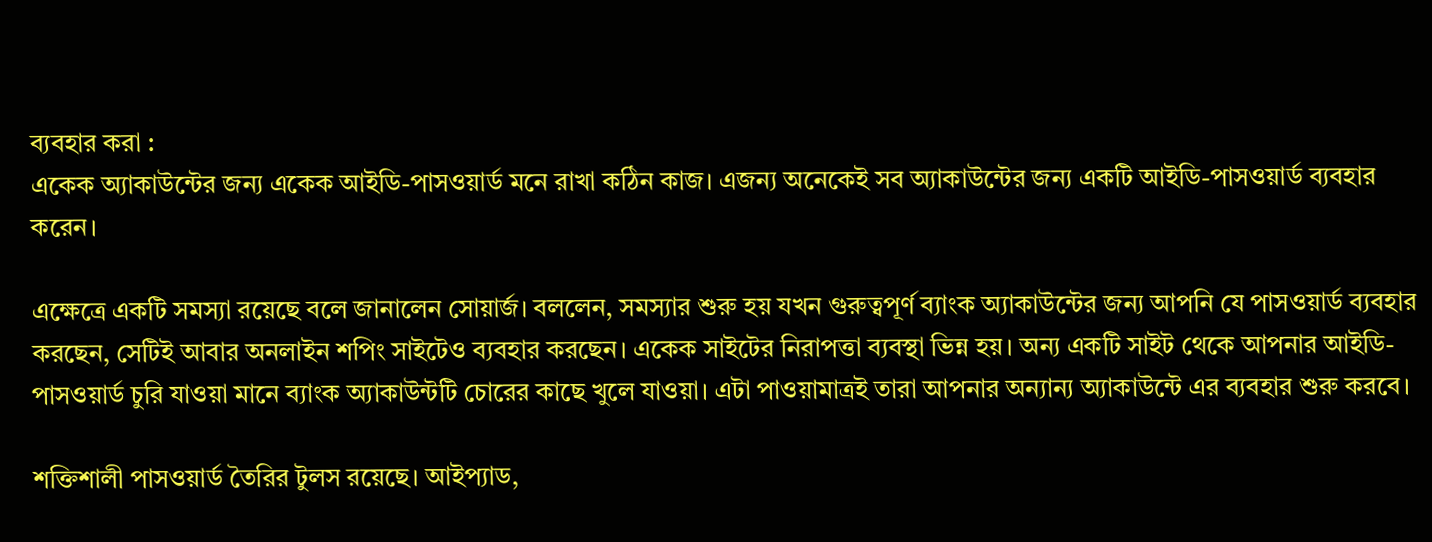ব্যবহার করা :
একেক অ্যাকাউন্টের জন্য একেক আইডি-পাসওয়ার্ড মনে রাখা কঠিন কাজ। এজন্য অনেকেই সব অ্যাকাউন্টের জন্য একটি আইডি-পাসওয়ার্ড ব্যবহার করেন।

এক্ষেত্রে একটি সমস্যা রয়েছে বলে জানালেন সোয়ার্জ। বললেন, সমস্যার শুরু হয় যখন গুরুত্বপূর্ণ ব্যাংক অ্যাকাউন্টের জন্য আপনি যে পাসওয়ার্ড ব্যবহার করছেন, সেটিই আবার অনলাইন শপিং সাইটেও ব্যবহার করছেন। একেক সাইটের নিরাপত্তা ব্যবস্থা ভিন্ন হয়। অন্য একটি সাইট থেকে আপনার আইডি-পাসওয়ার্ড চুরি যাওয়া মানে ব্যাংক অ্যাকাউন্টটি চোরের কাছে খুলে যাওয়া। এটা পাওয়ামাত্রই তারা আপনার অন্যান্য অ্যাকাউন্টে এর ব্যবহার শুরু করবে।

শক্তিশালী পাসওয়ার্ড তৈরির টুলস রয়েছে। আইপ্যাড,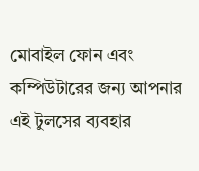মোবাইল ফোন এবং কম্পিউটারের জন্য আপনার এই টুলসের ব্যবহার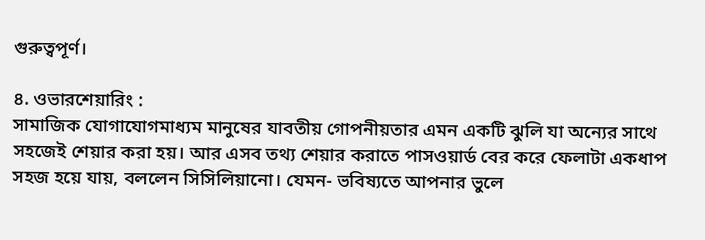গুরুত্বপূর্ণ।

৪. ওভারশেয়ারিং :
সামাজিক যোগাযোগমাধ্যম মানুষের যাবতীয় গোপনীয়তার এমন একটি ঝুলি যা অন্যের সাথে সহজেই শেয়ার করা হয়। আর এসব তথ্য শেয়ার করাতে পাসওয়ার্ড বের করে ফেলাটা একধাপ সহজ হয়ে যায়, বললেন সিসিলিয়ানো। যেমন- ভবিষ্যতে আপনার ভুলে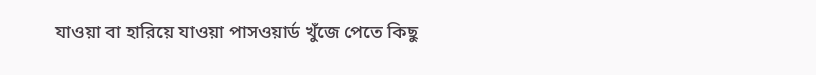যাওয়া বা হারিয়ে যাওয়া পাসওয়ার্ড খুঁজে পেতে কিছু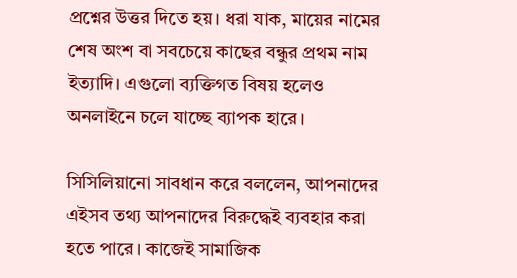প্রশ্নের উত্তর দিতে হয়। ধরা যাক, মায়ের নামের শেষ অংশ বা সবচেয়ে কাছের বন্ধুর প্রথম নাম ইত্যাদি। এগুলো ব্যক্তিগত বিষয় হলেও অনলাইনে চলে যাচ্ছে ব্যাপক হারে।

সিসিলিয়ানো সাবধান করে বললেন, আপনাদের এইসব তথ্য আপনাদের বিরুদ্ধেই ব্যবহার করা হতে পারে। কাজেই সামাজিক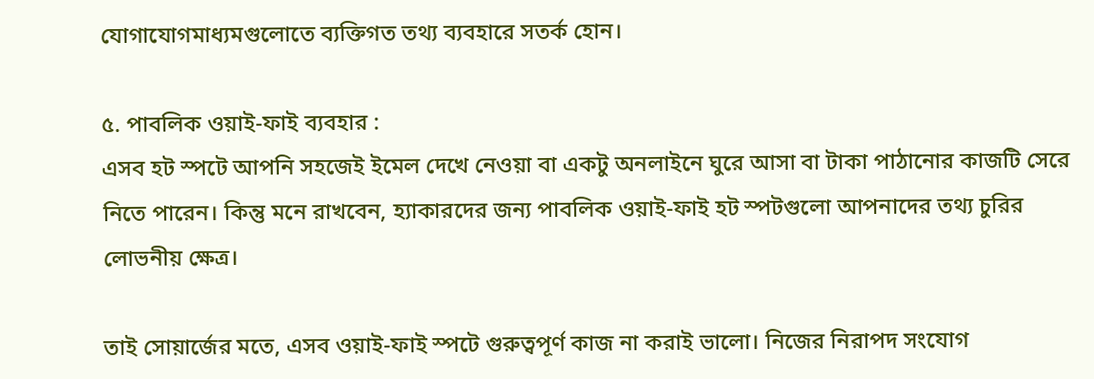যোগাযোগমাধ্যমগুলোতে ব্যক্তিগত তথ্য ব্যবহারে সতর্ক হোন।

৫. পাবলিক ওয়াই-ফাই ব্যবহার :
এসব হট স্পটে আপনি সহজেই ইমেল দেখে নেওয়া বা একটু অনলাইনে ঘুরে আসা বা টাকা পাঠানোর কাজটি সেরে নিতে পারেন। কিন্তু মনে রাখবেন, হ্যাকারদের জন্য পাবলিক ওয়াই-ফাই হট স্পটগুলো আপনাদের তথ্য চুরির লোভনীয় ক্ষেত্র।

তাই সোয়ার্জের মতে, এসব ওয়াই-ফাই স্পটে গুরুত্বপূর্ণ কাজ না করাই ভালো। নিজের নিরাপদ সংযোগ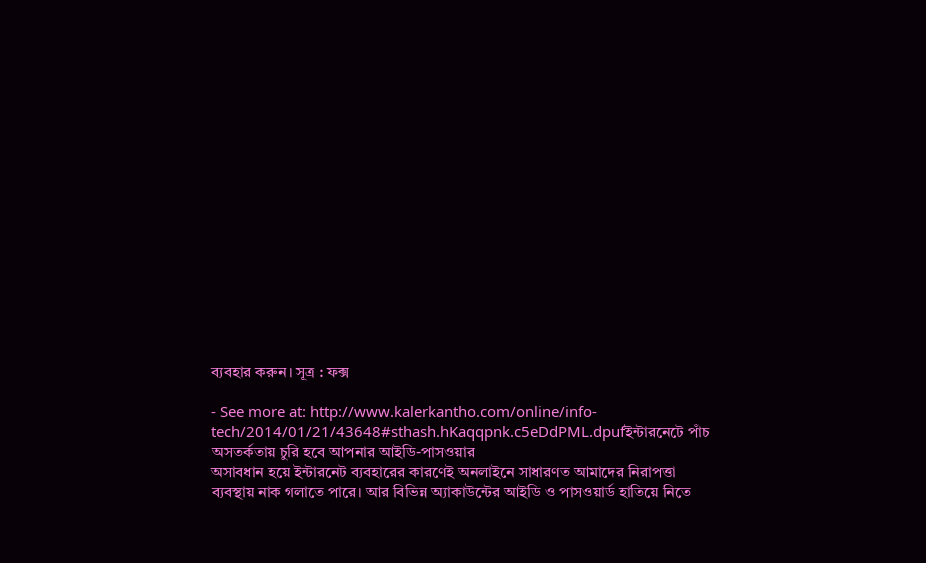ব্যবহার করুন। সূত্র : ফক্স

- See more at: http://www.kalerkantho.com/online/info-tech/2014/01/21/43648#sthash.hKaqqpnk.c5eDdPML.dpufইন্টারনেটে পাঁচ অসতর্কতায় চুরি হবে আপনার আইডি-পাসওয়ার
অসাবধান হয়ে ইন্টারনেট ব্যবহারের কারণেই অনলাইনে সাধারণত আমাদের নিরাপত্তা ব্যবস্থায় নাক গলাতে পারে। আর বিভিন্ন অ্যাকাউন্টের আইডি ও পাসওয়ার্ড হাতিয়ে নিতে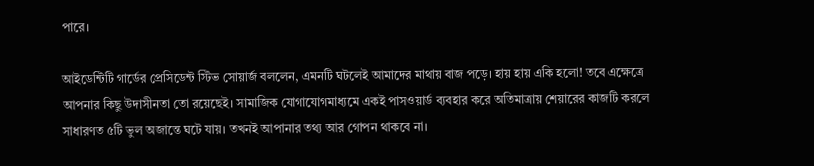পারে।

আইডেন্টিটি গার্ডের প্রেসিডেন্ট স্টিভ সোয়ার্জ বললেন, এমনটি ঘটলেই আমাদের মাথায় বাজ পড়ে। হায় হায় একি হলো! তবে এক্ষেত্রে আপনার কিছু উদাসীনতা তো রয়েছেই। সামাজিক যোগাযোগমাধ্যমে একই পাসওয়ার্ড ব্যবহার করে অতিমাত্রায় শেয়ারের কাজটি করলে সাধারণত ৫টি ভুল অজান্তে ঘটে যায়। তখনই আপানার তথ্য আর গোপন থাকবে না।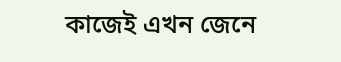কাজেই এখন জেনে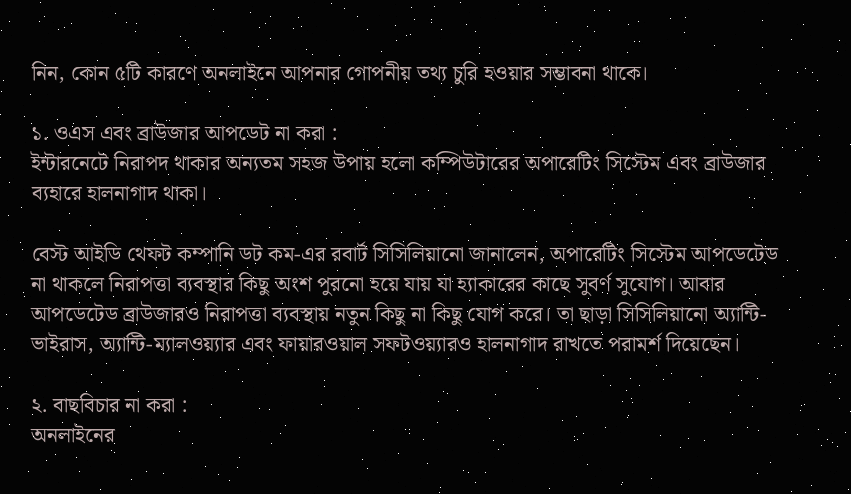নিন, কোন ৫টি কারণে অনলাইনে আপনার গোপনীয় তথ্য চুরি হওয়ার সম্ভাবনা থাকে।

১. ওএস এবং ব্রাউজার আপডেট না করা :
ইন্টারনেটে নিরাপদ থাকার অন্যতম সহজ উপায় হলো কম্পিউটারের অপারেটিং সিস্টেম এবং ব্রাউজার ব্যহারে হালনাগাদ থাকা।

বেস্ট আইডি থেফট কম্পানি ডট কম-এর রবার্ট সিসিলিয়ানো জানালেন, অপারেটিং সিস্টেম আপডেটেড না থাকলে নিরাপত্তা ব্যবস্থার কিছু অংশ পুরনো হয়ে যায় যা হ্যাকারের কাছে সুবর্ণ সুযোগ। আবার আপডেটেড ব্রাউজারও নিরাপত্তা ব্যবস্থায় নতুন কিছু না কিছু যোগ করে। তা ছাড়া সিসিলিয়ানো অ্যান্টি-ভাইরাস, অ্যান্টি-ম্যালওয়্যার এবং ফায়ারওয়াল সফটওয়্যারও হালনাগাদ রাখতে পরামর্শ দিয়েছেন।

২. বাছবিচার না করা :
অনলাইনের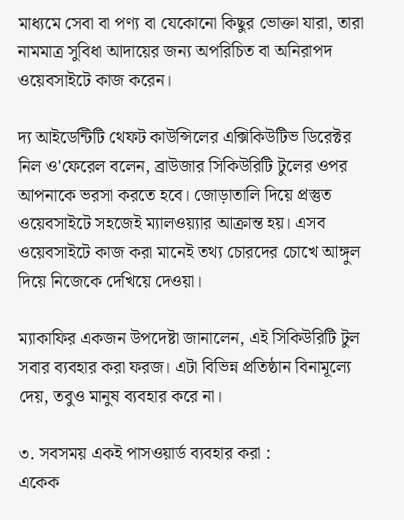মাধ্যমে সেবা বা পণ্য বা যেকোনো কিছুর ভোক্তা যারা, তারা নামমাত্র সুবিধা আদায়ের জন্য অপরিচিত বা অনিরাপদ ওয়েবসাইটে কাজ করেন।

দ্য আইডেন্টিটি থেফট কাউন্সিলের এক্সিকিউটিভ ডিরেক্টর নিল ও'ফেরেল বলেন, ব্রাউজার সিকিউরিটি টুলের ওপর আপনাকে ভরসা করতে হবে। জোড়াতালি দিয়ে প্রস্তুত ওয়েবসাইটে সহজেই ম্যালওয়্যার আক্রান্ত হয়। এসব ওয়েবসাইটে কাজ করা মানেই তথ্য চোরদের চোখে আঙ্গুল দিয়ে নিজেকে দেখিয়ে দেওয়া।

ম্যাকাফির একজন উপদেষ্টা জানালেন, এই সিকিউরিটি টুল সবার ব্যবহার করা ফরজ। এটা বিভিন্ন প্রতিষ্ঠান বিনামূল্যে দেয়, তবুও মানুষ ব্যবহার করে না।

৩. সবসময় একই পাসওয়ার্ড ব্যবহার করা :
একেক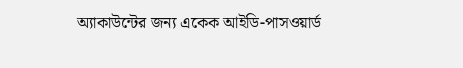অ্যাকাউন্টের জন্য একেক আইডি-পাসওয়ার্ড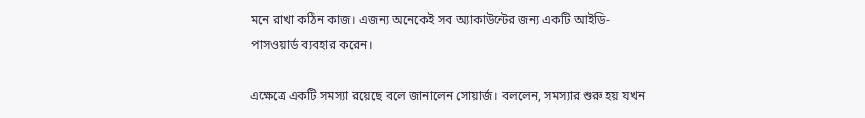মনে রাখা কঠিন কাজ। এজন্য অনেকেই সব অ্যাকাউন্টের জন্য একটি আইডি-পাসওয়ার্ড ব্যবহার করেন।

এক্ষেত্রে একটি সমস্যা রয়েছে বলে জানালেন সোয়ার্জ। বললেন, সমস্যার শুরু হয় যখন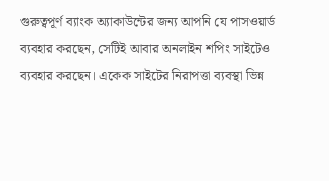গুরুত্বপূর্ণ ব্যাংক অ্যাকাউন্টের জন্য আপনি যে পাসওয়ার্ড ব্যবহার করছেন, সেটিই আবার অনলাইন শপিং সাইটেও ব্যবহার করছেন। একেক সাইটের নিরাপত্তা ব্যবস্থা ভিন্ন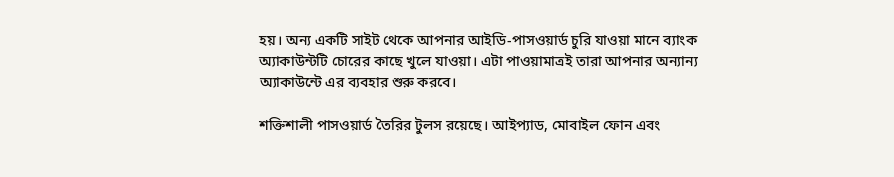হয়। অন্য একটি সাইট থেকে আপনার আইডি-পাসওয়ার্ড চুরি যাওয়া মানে ব্যাংক অ্যাকাউন্টটি চোরের কাছে খুলে যাওয়া। এটা পাওয়ামাত্রই তারা আপনার অন্যান্য অ্যাকাউন্টে এর ব্যবহার শুরু করবে।

শক্তিশালী পাসওয়ার্ড তৈরির টুলস রয়েছে। আইপ্যাড, মোবাইল ফোন এবং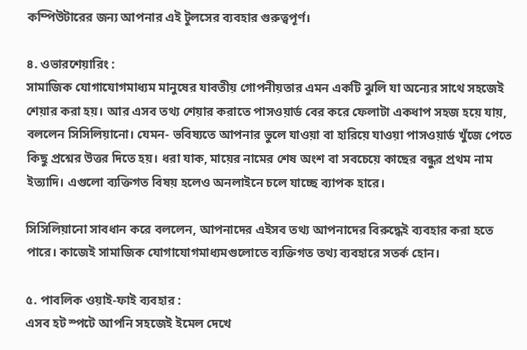কম্পিউটারের জন্য আপনার এই টুলসের ব্যবহার গুরুত্বপূর্ণ।

৪. ওভারশেয়ারিং :
সামাজিক যোগাযোগমাধ্যম মানুষের যাবতীয় গোপনীয়তার এমন একটি ঝুলি যা অন্যের সাথে সহজেই শেয়ার করা হয়। আর এসব তথ্য শেয়ার করাতে পাসওয়ার্ড বের করে ফেলাটা একধাপ সহজ হয়ে যায়, বললেন সিসিলিয়ানো। যেমন- ভবিষ্যতে আপনার ভুলে যাওয়া বা হারিয়ে যাওয়া পাসওয়ার্ড খুঁজে পেতে কিছু প্রশ্নের উত্তর দিতে হয়। ধরা যাক, মায়ের নামের শেষ অংশ বা সবচেয়ে কাছের বন্ধুর প্রথম নাম ইত্যাদি। এগুলো ব্যক্তিগত বিষয় হলেও অনলাইনে চলে যাচ্ছে ব্যাপক হারে।

সিসিলিয়ানো সাবধান করে বললেন, আপনাদের এইসব তথ্য আপনাদের বিরুদ্ধেই ব্যবহার করা হতে পারে। কাজেই সামাজিক যোগাযোগমাধ্যমগুলোতে ব্যক্তিগত তথ্য ব্যবহারে সতর্ক হোন।

৫. পাবলিক ওয়াই-ফাই ব্যবহার :
এসব হট স্পটে আপনি সহজেই ইমেল দেখে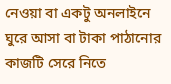নেওয়া বা একটু অনলাইনে ঘুরে আসা বা টাকা পাঠানোর কাজটি সেরে নিতে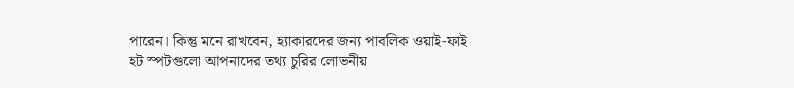পারেন। কিন্তু মনে রাখবেন, হ্যাকারদের জন্য পাবলিক ওয়াই-ফাই হট স্পটগুলো আপনাদের তথ্য চুরির লোভনীয়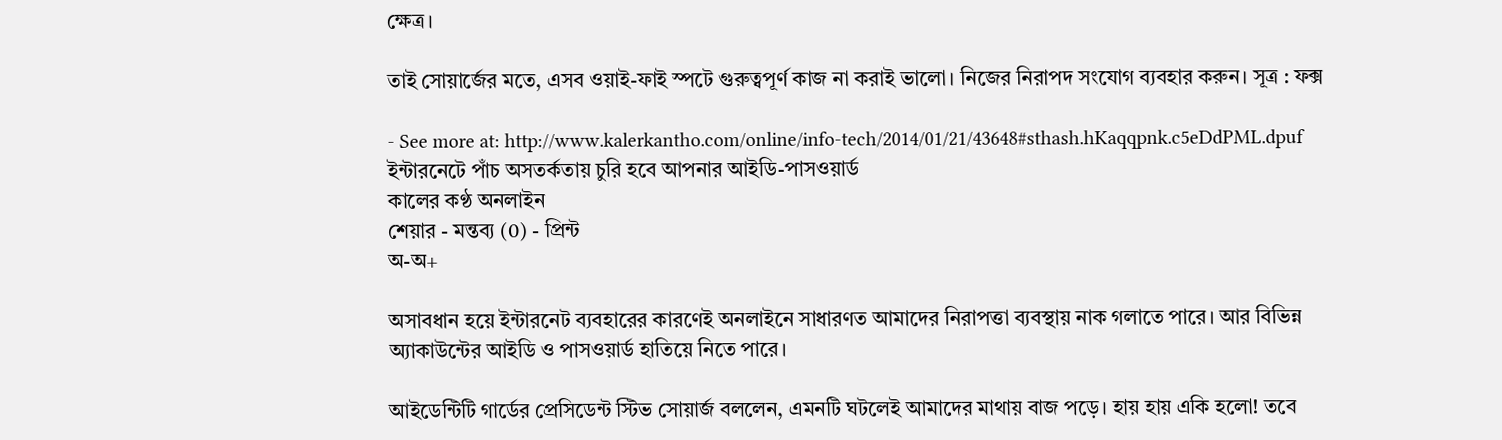ক্ষেত্র।

তাই সোয়ার্জের মতে, এসব ওয়াই-ফাই স্পটে গুরুত্বপূর্ণ কাজ না করাই ভালো। নিজের নিরাপদ সংযোগ ব্যবহার করুন। সূত্র : ফক্স

- See more at: http://www.kalerkantho.com/online/info-tech/2014/01/21/43648#sthash.hKaqqpnk.c5eDdPML.dpuf
ইন্টারনেটে পাঁচ অসতর্কতায় চুরি হবে আপনার আইডি-পাসওয়ার্ড
কালের কণ্ঠ অনলাইন
শেয়ার - মন্তব্য (0) - প্রিন্ট
অ-অ+

অসাবধান হয়ে ইন্টারনেট ব্যবহারের কারণেই অনলাইনে সাধারণত আমাদের নিরাপত্তা ব্যবস্থায় নাক গলাতে পারে। আর বিভিন্ন অ্যাকাউন্টের আইডি ও পাসওয়ার্ড হাতিয়ে নিতে পারে।

আইডেন্টিটি গার্ডের প্রেসিডেন্ট স্টিভ সোয়ার্জ বললেন, এমনটি ঘটলেই আমাদের মাথায় বাজ পড়ে। হায় হায় একি হলো! তবে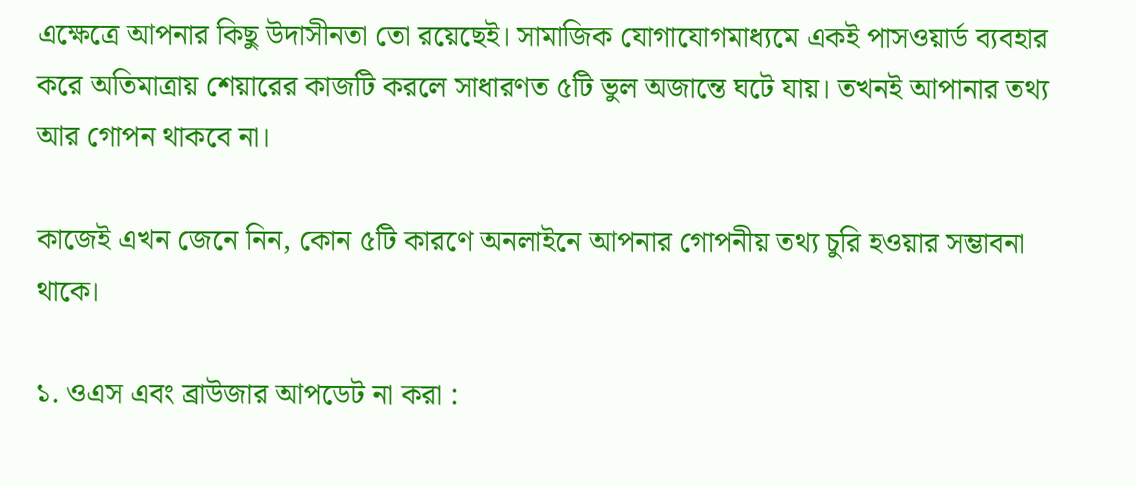এক্ষেত্রে আপনার কিছু উদাসীনতা তো রয়েছেই। সামাজিক যোগাযোগমাধ্যমে একই পাসওয়ার্ড ব্যবহার করে অতিমাত্রায় শেয়ারের কাজটি করলে সাধারণত ৫টি ভুল অজান্তে ঘটে যায়। তখনই আপানার তথ্য আর গোপন থাকবে না।

কাজেই এখন জেনে নিন, কোন ৫টি কারণে অনলাইনে আপনার গোপনীয় তথ্য চুরি হওয়ার সম্ভাবনা থাকে।

১. ওএস এবং ব্রাউজার আপডেট না করা :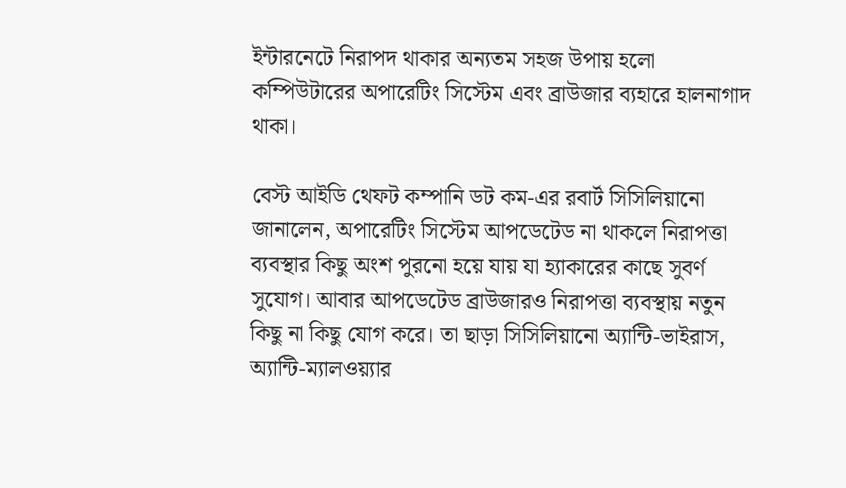ইন্টারনেটে নিরাপদ থাকার অন্যতম সহজ উপায় হলো কম্পিউটারের অপারেটিং সিস্টেম এবং ব্রাউজার ব্যহারে হালনাগাদ থাকা।

বেস্ট আইডি থেফট কম্পানি ডট কম-এর রবার্ট সিসিলিয়ানো জানালেন, অপারেটিং সিস্টেম আপডেটেড না থাকলে নিরাপত্তা ব্যবস্থার কিছু অংশ পুরনো হয়ে যায় যা হ্যাকারের কাছে সুবর্ণ সুযোগ। আবার আপডেটেড ব্রাউজারও নিরাপত্তা ব্যবস্থায় নতুন কিছু না কিছু যোগ করে। তা ছাড়া সিসিলিয়ানো অ্যান্টি-ভাইরাস, অ্যান্টি-ম্যালওয়্যার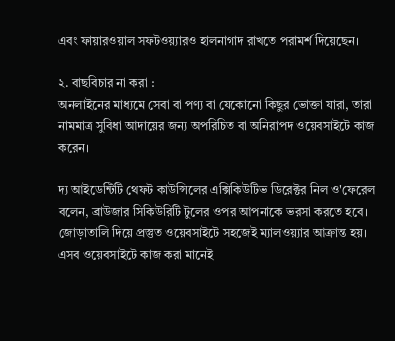এবং ফায়ারওয়াল সফটওয়্যারও হালনাগাদ রাখতে পরামর্শ দিয়েছেন।

২. বাছবিচার না করা :
অনলাইনের মাধ্যমে সেবা বা পণ্য বা যেকোনো কিছুর ভোক্তা যারা, তারা নামমাত্র সুবিধা আদায়ের জন্য অপরিচিত বা অনিরাপদ ওয়েবসাইটে কাজ করেন।

দ্য আইডেন্টিটি থেফট কাউন্সিলের এক্সিকিউটিভ ডিরেক্টর নিল ও'ফেরেল বলেন, ব্রাউজার সিকিউরিটি টুলের ওপর আপনাকে ভরসা করতে হবে। জোড়াতালি দিয়ে প্রস্তুত ওয়েবসাইটে সহজেই ম্যালওয়্যার আক্রান্ত হয়। এসব ওয়েবসাইটে কাজ করা মানেই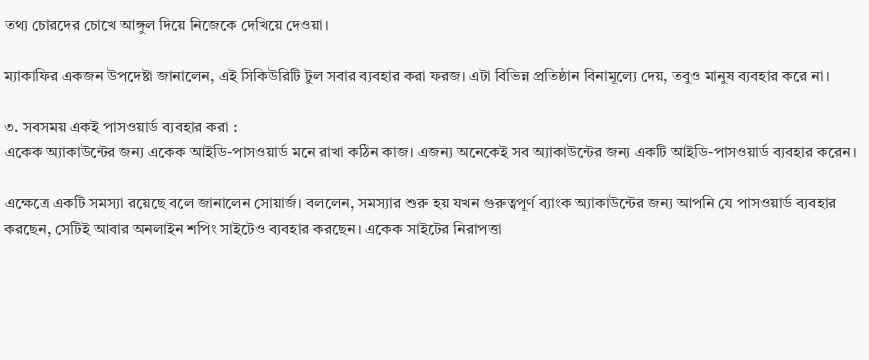তথ্য চোরদের চোখে আঙ্গুল দিয়ে নিজেকে দেখিয়ে দেওয়া।

ম্যাকাফির একজন উপদেষ্টা জানালেন, এই সিকিউরিটি টুল সবার ব্যবহার করা ফরজ। এটা বিভিন্ন প্রতিষ্ঠান বিনামূল্যে দেয়, তবুও মানুষ ব্যবহার করে না।

৩. সবসময় একই পাসওয়ার্ড ব্যবহার করা :
একেক অ্যাকাউন্টের জন্য একেক আইডি-পাসওয়ার্ড মনে রাখা কঠিন কাজ। এজন্য অনেকেই সব অ্যাকাউন্টের জন্য একটি আইডি-পাসওয়ার্ড ব্যবহার করেন।

এক্ষেত্রে একটি সমস্যা রয়েছে বলে জানালেন সোয়ার্জ। বললেন, সমস্যার শুরু হয় যখন গুরুত্বপূর্ণ ব্যাংক অ্যাকাউন্টের জন্য আপনি যে পাসওয়ার্ড ব্যবহার করছেন, সেটিই আবার অনলাইন শপিং সাইটেও ব্যবহার করছেন। একেক সাইটের নিরাপত্তা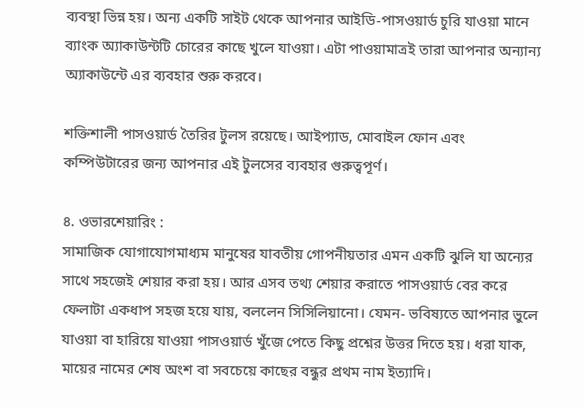ব্যবস্থা ভিন্ন হয়। অন্য একটি সাইট থেকে আপনার আইডি-পাসওয়ার্ড চুরি যাওয়া মানে ব্যাংক অ্যাকাউন্টটি চোরের কাছে খুলে যাওয়া। এটা পাওয়ামাত্রই তারা আপনার অন্যান্য অ্যাকাউন্টে এর ব্যবহার শুরু করবে।

শক্তিশালী পাসওয়ার্ড তৈরির টুলস রয়েছে। আইপ্যাড, মোবাইল ফোন এবং কম্পিউটারের জন্য আপনার এই টুলসের ব্যবহার গুরুত্বপূর্ণ।

৪. ওভারশেয়ারিং :
সামাজিক যোগাযোগমাধ্যম মানুষের যাবতীয় গোপনীয়তার এমন একটি ঝুলি যা অন্যের সাথে সহজেই শেয়ার করা হয়। আর এসব তথ্য শেয়ার করাতে পাসওয়ার্ড বের করে ফেলাটা একধাপ সহজ হয়ে যায়, বললেন সিসিলিয়ানো। যেমন- ভবিষ্যতে আপনার ভুলে যাওয়া বা হারিয়ে যাওয়া পাসওয়ার্ড খুঁজে পেতে কিছু প্রশ্নের উত্তর দিতে হয়। ধরা যাক, মায়ের নামের শেষ অংশ বা সবচেয়ে কাছের বন্ধুর প্রথম নাম ইত্যাদি।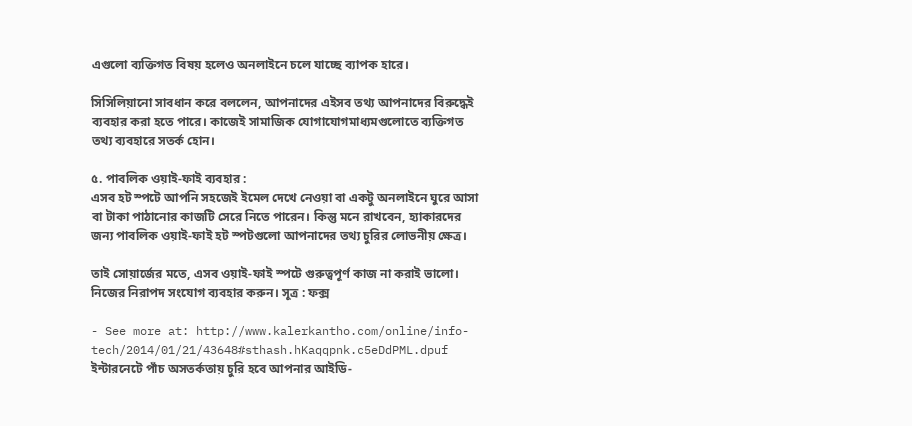এগুলো ব্যক্তিগত বিষয় হলেও অনলাইনে চলে যাচ্ছে ব্যাপক হারে।

সিসিলিয়ানো সাবধান করে বললেন, আপনাদের এইসব তথ্য আপনাদের বিরুদ্ধেই ব্যবহার করা হতে পারে। কাজেই সামাজিক যোগাযোগমাধ্যমগুলোতে ব্যক্তিগত তথ্য ব্যবহারে সতর্ক হোন।

৫. পাবলিক ওয়াই-ফাই ব্যবহার :
এসব হট স্পটে আপনি সহজেই ইমেল দেখে নেওয়া বা একটু অনলাইনে ঘুরে আসা বা টাকা পাঠানোর কাজটি সেরে নিতে পারেন। কিন্তু মনে রাখবেন, হ্যাকারদের জন্য পাবলিক ওয়াই-ফাই হট স্পটগুলো আপনাদের তথ্য চুরির লোভনীয় ক্ষেত্র।

তাই সোয়ার্জের মতে, এসব ওয়াই-ফাই স্পটে গুরুত্বপূর্ণ কাজ না করাই ভালো। নিজের নিরাপদ সংযোগ ব্যবহার করুন। সূত্র : ফক্স

- See more at: http://www.kalerkantho.com/online/info-tech/2014/01/21/43648#sthash.hKaqqpnk.c5eDdPML.dpuf
ইন্টারনেটে পাঁচ অসতর্কতায় চুরি হবে আপনার আইডি-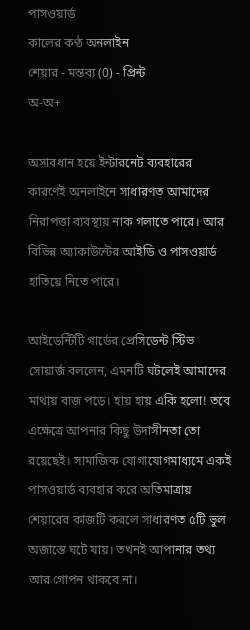পাসওয়ার্ড
কালের কণ্ঠ অনলাইন
শেয়ার - মন্তব্য (0) - প্রিন্ট
অ-অ+

অসাবধান হয়ে ইন্টারনেট ব্যবহারের কারণেই অনলাইনে সাধারণত আমাদের নিরাপত্তা ব্যবস্থায় নাক গলাতে পারে। আর বিভিন্ন অ্যাকাউন্টের আইডি ও পাসওয়ার্ড হাতিয়ে নিতে পারে।

আইডেন্টিটি গার্ডের প্রেসিডেন্ট স্টিভ সোয়ার্জ বললেন, এমনটি ঘটলেই আমাদের মাথায় বাজ পড়ে। হায় হায় একি হলো! তবে এক্ষেত্রে আপনার কিছু উদাসীনতা তো রয়েছেই। সামাজিক যোগাযোগমাধ্যমে একই পাসওয়ার্ড ব্যবহার করে অতিমাত্রায় শেয়ারের কাজটি করলে সাধারণত ৫টি ভুল অজান্তে ঘটে যায়। তখনই আপানার তথ্য আর গোপন থাকবে না।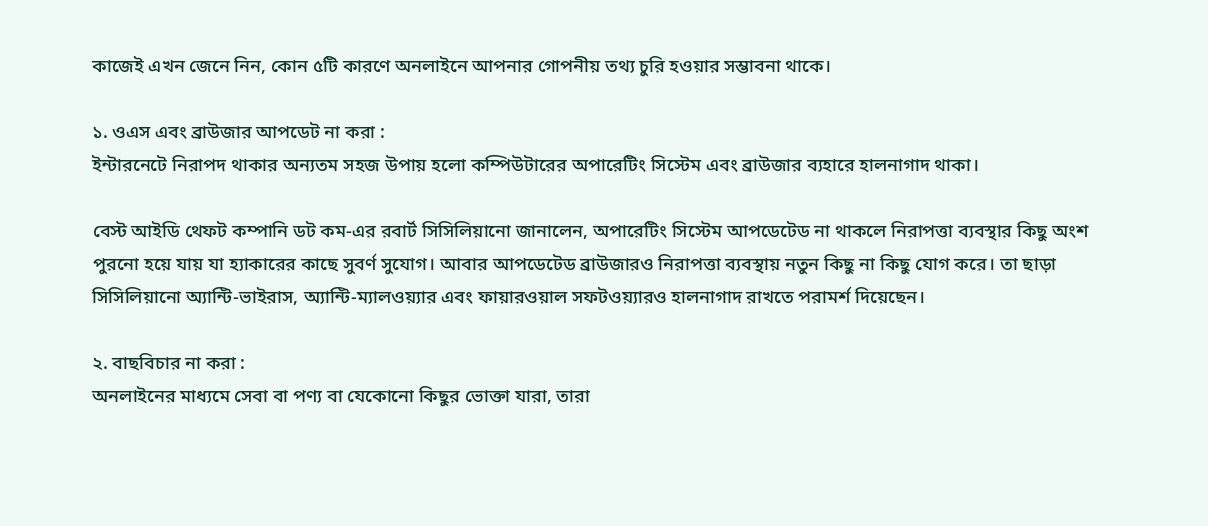কাজেই এখন জেনে নিন, কোন ৫টি কারণে অনলাইনে আপনার গোপনীয় তথ্য চুরি হওয়ার সম্ভাবনা থাকে।

১. ওএস এবং ব্রাউজার আপডেট না করা :
ইন্টারনেটে নিরাপদ থাকার অন্যতম সহজ উপায় হলো কম্পিউটারের অপারেটিং সিস্টেম এবং ব্রাউজার ব্যহারে হালনাগাদ থাকা।

বেস্ট আইডি থেফট কম্পানি ডট কম-এর রবার্ট সিসিলিয়ানো জানালেন, অপারেটিং সিস্টেম আপডেটেড না থাকলে নিরাপত্তা ব্যবস্থার কিছু অংশ পুরনো হয়ে যায় যা হ্যাকারের কাছে সুবর্ণ সুযোগ। আবার আপডেটেড ব্রাউজারও নিরাপত্তা ব্যবস্থায় নতুন কিছু না কিছু যোগ করে। তা ছাড়া সিসিলিয়ানো অ্যান্টি-ভাইরাস, অ্যান্টি-ম্যালওয়্যার এবং ফায়ারওয়াল সফটওয়্যারও হালনাগাদ রাখতে পরামর্শ দিয়েছেন।

২. বাছবিচার না করা :
অনলাইনের মাধ্যমে সেবা বা পণ্য বা যেকোনো কিছুর ভোক্তা যারা, তারা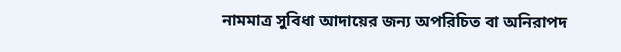নামমাত্র সুবিধা আদায়ের জন্য অপরিচিত বা অনিরাপদ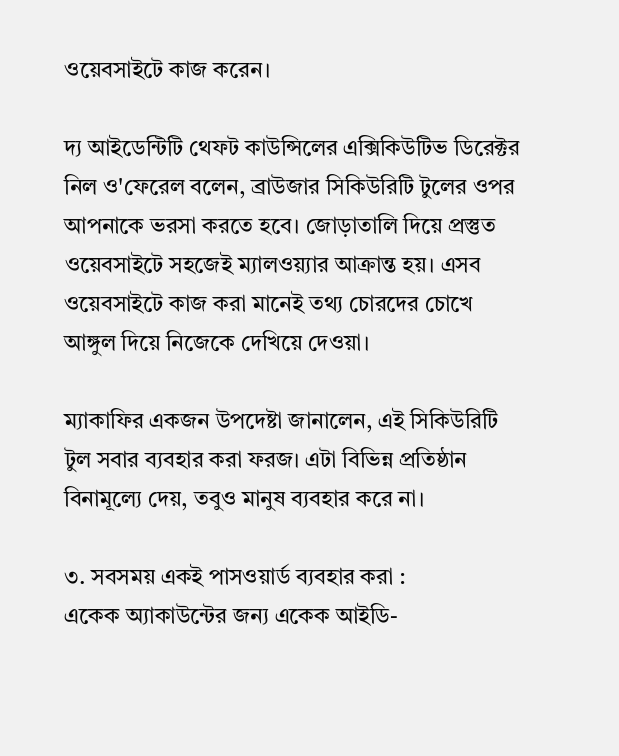ওয়েবসাইটে কাজ করেন।

দ্য আইডেন্টিটি থেফট কাউন্সিলের এক্সিকিউটিভ ডিরেক্টর নিল ও'ফেরেল বলেন, ব্রাউজার সিকিউরিটি টুলের ওপর আপনাকে ভরসা করতে হবে। জোড়াতালি দিয়ে প্রস্তুত ওয়েবসাইটে সহজেই ম্যালওয়্যার আক্রান্ত হয়। এসব ওয়েবসাইটে কাজ করা মানেই তথ্য চোরদের চোখে আঙ্গুল দিয়ে নিজেকে দেখিয়ে দেওয়া।

ম্যাকাফির একজন উপদেষ্টা জানালেন, এই সিকিউরিটি টুল সবার ব্যবহার করা ফরজ। এটা বিভিন্ন প্রতিষ্ঠান বিনামূল্যে দেয়, তবুও মানুষ ব্যবহার করে না।

৩. সবসময় একই পাসওয়ার্ড ব্যবহার করা :
একেক অ্যাকাউন্টের জন্য একেক আইডি-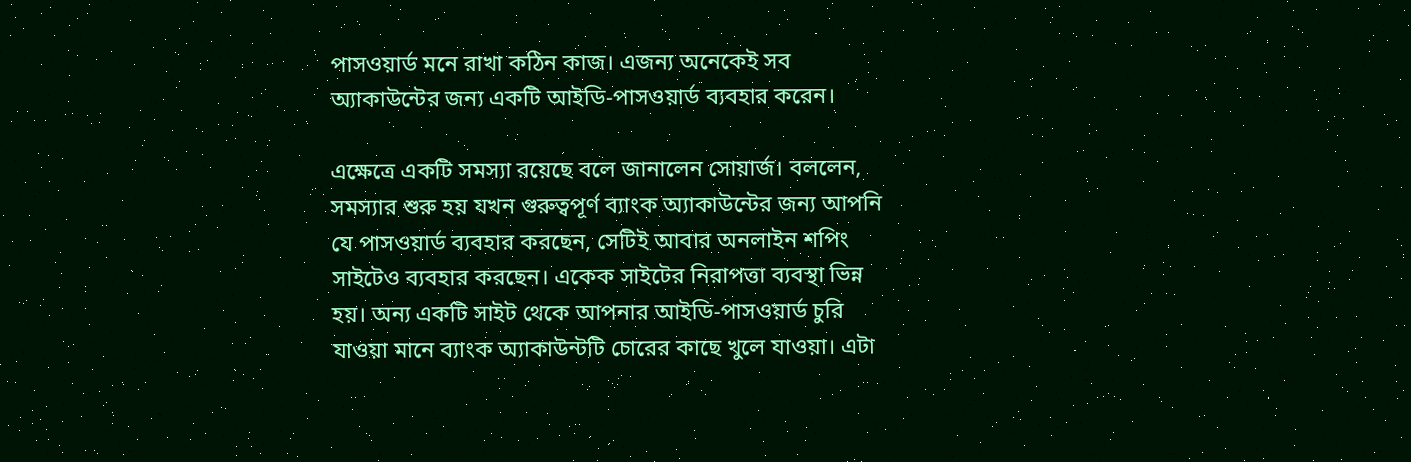পাসওয়ার্ড মনে রাখা কঠিন কাজ। এজন্য অনেকেই সব অ্যাকাউন্টের জন্য একটি আইডি-পাসওয়ার্ড ব্যবহার করেন।

এক্ষেত্রে একটি সমস্যা রয়েছে বলে জানালেন সোয়ার্জ। বললেন, সমস্যার শুরু হয় যখন গুরুত্বপূর্ণ ব্যাংক অ্যাকাউন্টের জন্য আপনি যে পাসওয়ার্ড ব্যবহার করছেন, সেটিই আবার অনলাইন শপিং সাইটেও ব্যবহার করছেন। একেক সাইটের নিরাপত্তা ব্যবস্থা ভিন্ন হয়। অন্য একটি সাইট থেকে আপনার আইডি-পাসওয়ার্ড চুরি যাওয়া মানে ব্যাংক অ্যাকাউন্টটি চোরের কাছে খুলে যাওয়া। এটা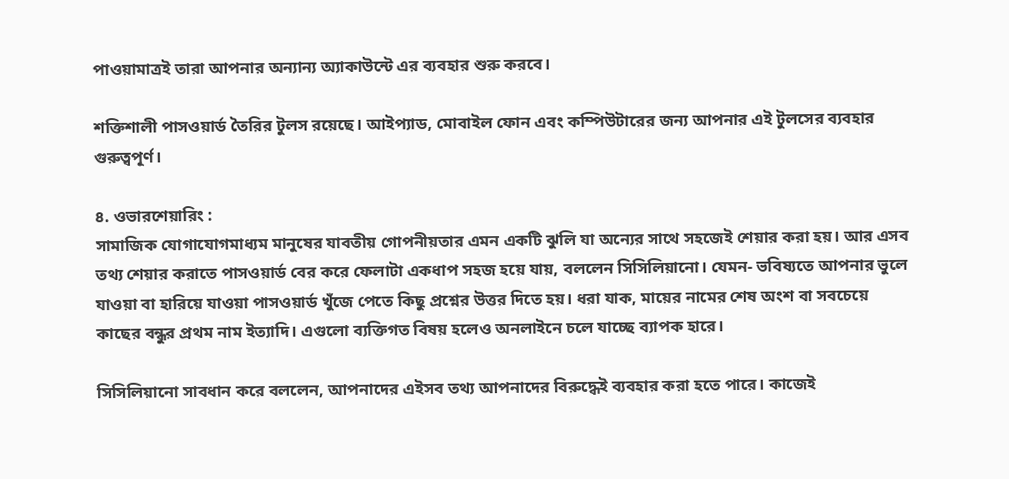পাওয়ামাত্রই তারা আপনার অন্যান্য অ্যাকাউন্টে এর ব্যবহার শুরু করবে।

শক্তিশালী পাসওয়ার্ড তৈরির টুলস রয়েছে। আইপ্যাড, মোবাইল ফোন এবং কম্পিউটারের জন্য আপনার এই টুলসের ব্যবহার গুরুত্বপূর্ণ।

৪. ওভারশেয়ারিং :
সামাজিক যোগাযোগমাধ্যম মানুষের যাবতীয় গোপনীয়তার এমন একটি ঝুলি যা অন্যের সাথে সহজেই শেয়ার করা হয়। আর এসব তথ্য শেয়ার করাতে পাসওয়ার্ড বের করে ফেলাটা একধাপ সহজ হয়ে যায়, বললেন সিসিলিয়ানো। যেমন- ভবিষ্যতে আপনার ভুলে যাওয়া বা হারিয়ে যাওয়া পাসওয়ার্ড খুঁজে পেতে কিছু প্রশ্নের উত্তর দিতে হয়। ধরা যাক, মায়ের নামের শেষ অংশ বা সবচেয়ে কাছের বন্ধুর প্রথম নাম ইত্যাদি। এগুলো ব্যক্তিগত বিষয় হলেও অনলাইনে চলে যাচ্ছে ব্যাপক হারে।

সিসিলিয়ানো সাবধান করে বললেন, আপনাদের এইসব তথ্য আপনাদের বিরুদ্ধেই ব্যবহার করা হতে পারে। কাজেই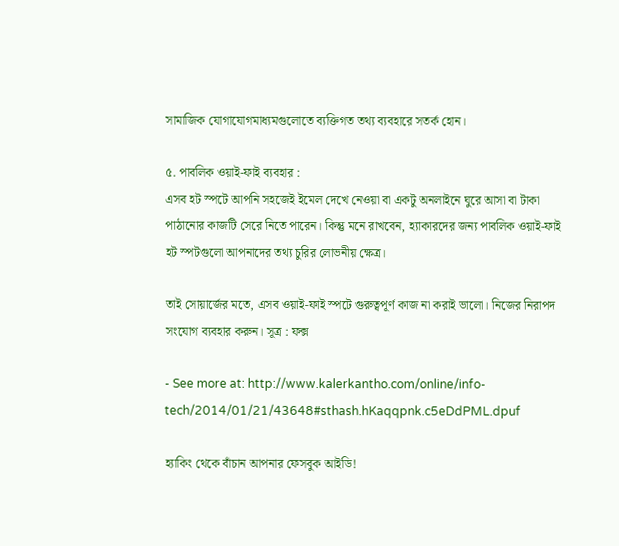সামাজিক যোগাযোগমাধ্যমগুলোতে ব্যক্তিগত তথ্য ব্যবহারে সতর্ক হোন।

৫. পাবলিক ওয়াই-ফাই ব্যবহার :
এসব হট স্পটে আপনি সহজেই ইমেল দেখে নেওয়া বা একটু অনলাইনে ঘুরে আসা বা টাকা পাঠানোর কাজটি সেরে নিতে পারেন। কিন্তু মনে রাখবেন, হ্যাকারদের জন্য পাবলিক ওয়াই-ফাই হট স্পটগুলো আপনাদের তথ্য চুরির লোভনীয় ক্ষেত্র।

তাই সোয়ার্জের মতে, এসব ওয়াই-ফাই স্পটে গুরুত্বপূর্ণ কাজ না করাই ভালো। নিজের নিরাপদ সংযোগ ব্যবহার করুন। সূত্র : ফক্স

- See more at: http://www.kalerkantho.com/online/info-tech/2014/01/21/43648#sthash.hKaqqpnk.c5eDdPML.dpuf

হ্যাকিং থেকে বাঁচান আপনার ফেসবুক আইডি!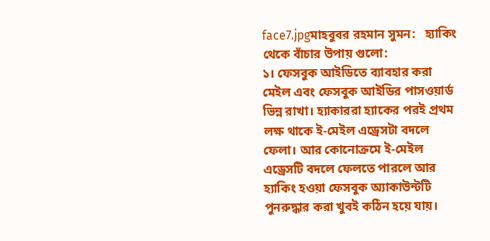face7.jpgমাহবুবর রহমান সুমন:   হ্যাকিং থেকে বাঁচার উপায় গুলো:
১। ফেসবুক আইডিতে ব্যাবহার করা মেইল এবং ফেসবুক আইডির পাসওয়ার্ড ভিন্ন রাখা। হ্যাকাররা হ্যাকের পরই প্রথম লক্ষ থাকে ই-মেইল এড্রেসটা বদলে ফেলা। আর কোনোক্রমে ই-মেইল এড্রেসটি বদলে ফেলতে পারলে আর হ্যাকিং হওয়া ফেসবুক অ্যাকাউন্টটি পুনরুদ্ধার করা খুবই কঠিন হয়ে যায়।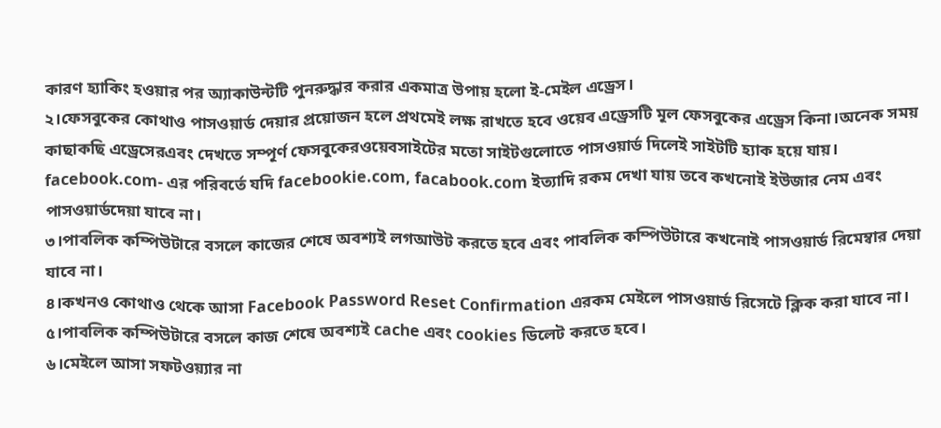কারণ হ্যাকিং হওয়ার পর অ্যাকাউন্টটি পুনরুদ্ধার করার একমাত্র উপায় হলো ই-মেইল এড্রেস।
২।ফেসবুকের কোথাও পাসওয়ার্ড দেয়ার প্রয়োজন হলে প্রথমেই লক্ষ রাখতে হবে ওয়েব এড্রেসটি মূল ফেসবুকের এড্রেস কিনা।অনেক সময় কাছাকছি এড্রেসেরএবং দেখতে সম্পূর্ণ ফেসবুকেরওয়েবসাইটের মতো সাইটগুলোতে পাসওয়ার্ড দিলেই সাইটটি হ্যাক হয়ে যায়। facebook.com- এর পরিবর্তে যদি facebookie.com, facabook.com ইত্যাদি রকম দেখা যায় তবে কখনোই ইউজার নেম এবং পাসওয়ার্ডদেয়া যাবে না।
৩।পাবলিক কম্পিউটারে বসলে কাজের শেষে অবশ্যই লগআউট করতে হবে এবং পাবলিক কম্পিউটারে কখনোই পাসওয়ার্ড রিমেম্বার দেয়া যাবে না।
৪।কখনও কোথাও থেকে আসা Facebook Password Reset Confirmation এরকম মেইলে পাসওয়ার্ড রিসেটে ক্লিক করা যাবে না।
৫।পাবলিক কম্পিউটারে বসলে কাজ শেষে অবশ্যই cache এবং cookies ডিলেট করতে হবে।
৬।মেইলে আসা সফটওয়্যার না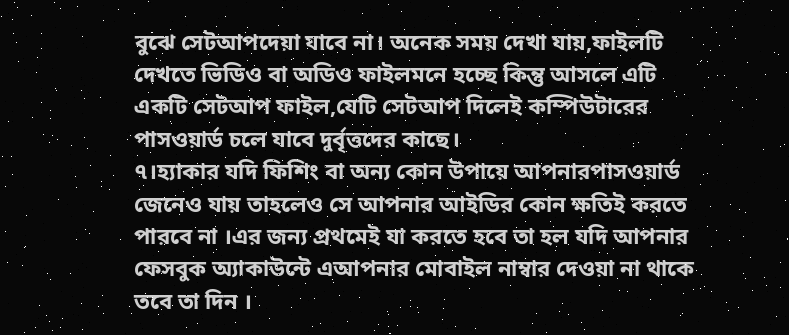বুঝে সেটআপদেয়া যাবে না। অনেক সময় দেখা যায়,ফাইলটি দেখতে ভিডিও বা অডিও ফাইলমনে হচ্ছে কিন্তু আসলে এটি একটি সেটআপ ফাইল,যেটি সেটআপ দিলেই কম্পিউটারের পাসওয়ার্ড চলে যাবে দুর্বৃত্তদের কাছে।
৭।হ্যাকার যদি ফিশিং বা অন্য কোন উপায়ে আপনারপাসওয়ার্ড জেনেও যায় তাহলেও সে আপনার আইডির কোন ক্ষতিই করতে পারবে না ।এর জন্য প্রথমেই যা করতে হবে তা হল যদি আপনার ফেসবুক অ্যাকাউন্টে এআপনার মোবাইল নাম্বার দেওয়া না থাকে তবে তা দিন ।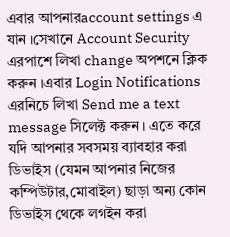এবার আপনারaccount settings এ যান ।সেখানে Account Security এরপাশে লিখা change অপশনে ক্লিক করুন ।এবার Login Notifications এরনিচে লিখা Send me a text message সিলেক্ট করুন । এতে করে যদি আপনার সবসময় ব্যাবহার করা ডিভাইস (যেমন আপনার নিজের কম্পিউটার,মোবাইল) ছাড়া অন্য কোন ডিভাইস থেকে লগইন করা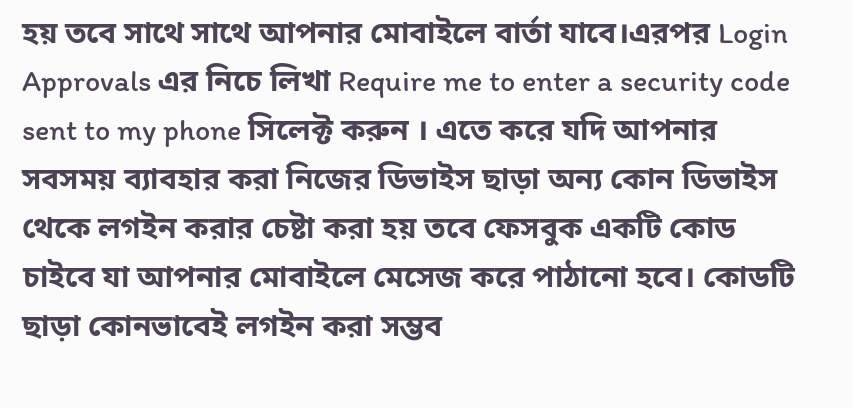হয় তবে সাথে সাথে আপনার মোবাইলে বার্তা যাবে।এরপর Login Approvals এর নিচে লিখা Require me to enter a security code sent to my phone সিলেক্ট করুন । এতে করে যদি আপনার সবসময় ব্যাবহার করা নিজের ডিভাইস ছাড়া অন্য কোন ডিভাইস থেকে লগইন করার চেষ্টা করা হয় তবে ফেসবুক একটি কোড চাইবে যা আপনার মোবাইলে মেসেজ করে পাঠানো হবে। কোডটি ছাড়া কোনভাবেই লগইন করা সম্ভব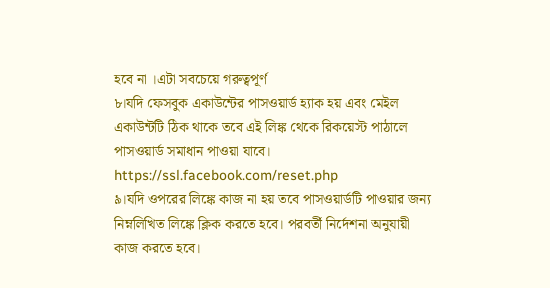হবে না ।এটা সবচেয়ে গরুত্বপূর্ণ
৮।যদি ফেসবুক একাউন্টের পাসওয়ার্ড হ্যাক হয় এবং মেইল একাউন্টটি ঠিক থাকে তবে এই লিঙ্ক থেকে রিকয়েস্ট পাঠালে পাসওয়ার্ড সমাধান পাওয়া যাবে। https://ssl.facebook.com/reset.php
৯।যদি ওপরের লিঙ্কে কাজ না হয় তবে পাসওয়ার্ডটি পাওয়ার জন্য নিম্নলিখিত লিঙ্কে ক্লিক করতে হবে। পরবর্তী নির্দেশনা অনুযায়ী কাজ করতে হবে।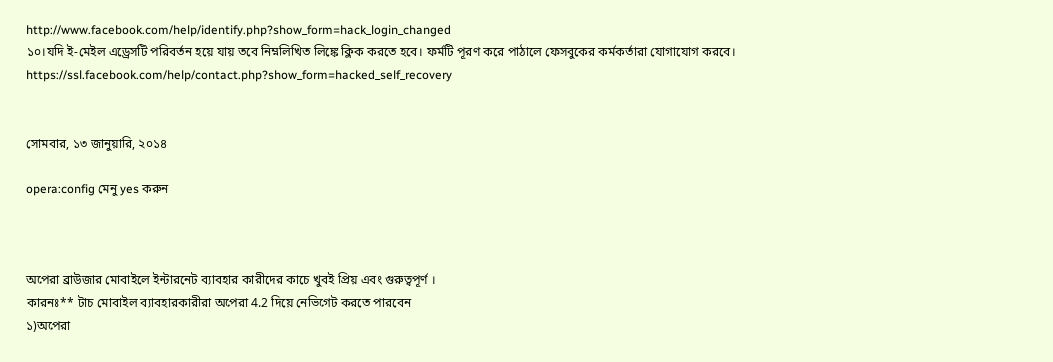http://www.facebook.com/help/identify.php?show_form=hack_login_changed
১০।যদি ই-মেইল এড্রেসটি পরিবর্তন হয়ে যায় তবে নিম্নলিখিত লিঙ্কে ক্লিক করতে হবে। ফর্মটি পূরণ করে পাঠালে ফেসবুকের কর্মকর্তারা যোগাযোগ করবে। https://ssl.facebook.com/help/contact.php?show_form=hacked_self_recovery


সোমবার, ১৩ জানুয়ারি, ২০১৪

opera:config মেনু yes করুন



অপেরা ব্রাউজার মোবাইলে ইন্টারনেট ব্যাবহার কারীদের কাচে খুবই প্রিয় এবং গুরুত্বপূর্ণ ।
কারনঃ** টাচ মোবাইল ব্যাবহারকারীরা অপেরা 4.2 দিয়ে নেভিগেট করতে পারবেন
১)অপেরা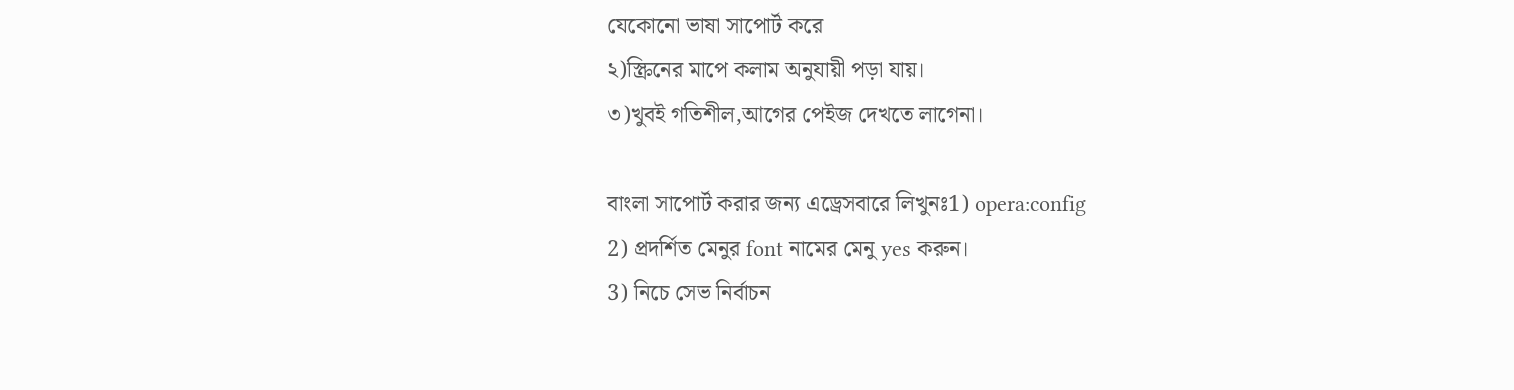যেকোনো ভাষা সাপোর্ট করে
২)স্ক্রিনের মাপে কলাম অনুযায়ী পড়া যায়।
৩)খুবই গতিশীল,আগের পেইজ দেখতে লাগেনা।

বাংলা সাপোর্ট করার জন্য এড্রেসবারে লিখুনঃ1) opera:config
2) প্রদর্শিত মেনুর font নামের মেনু yes করুন।
3) নিচে সেভ নির্বাচন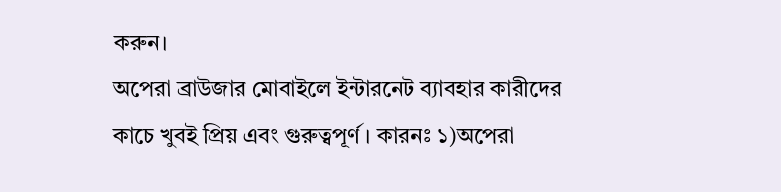করুন।
অপেরা ব্রাউজার মোবাইলে ইন্টারনেট ব্যাবহার কারীদের কাচে খুবই প্রিয় এবং গুরুত্বপূর্ণ । কারনঃ ১)অপেরা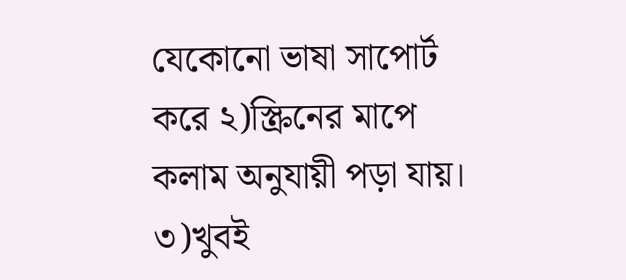যেকোনো ভাষা সাপোর্ট করে ২)স্ক্রিনের মাপে কলাম অনুযায়ী পড়া যায়। ৩)খুবই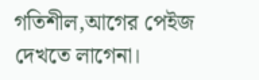গতিশীল,আগের পেইজ দেখতে লাগেনা।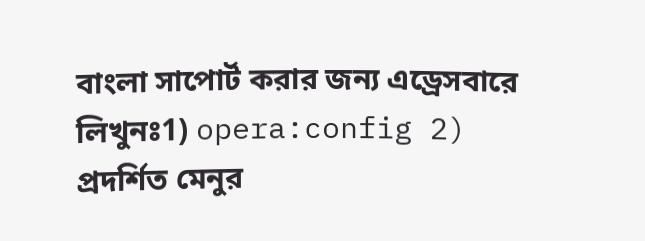বাংলা সাপোর্ট করার জন্য এড্রেসবারে লিখুনঃ1) opera:config 2) প্রদর্শিত মেনুর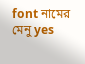font নামের মেনু yes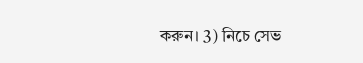করুন। 3) নিচে সেভ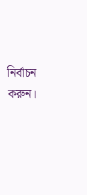নির্বাচন করুন।